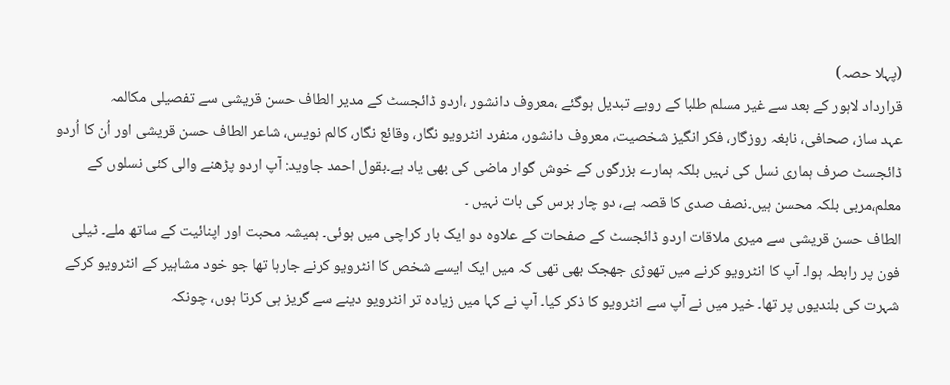(پہلا حصہ)
قرارداد لاہور کے بعد سے غیر مسلم طلبا کے رویے تبدیل ہوگئے ،معروف دانشور ،اردو ڈائجسٹ کے مدیر الطاف حسن قریشی سے تفصیلی مکالمہ
عہد ساز، صحافی، نابغہ روزگار، فکر انگیز شخصیت، معروف دانشور، منفرد انٹرویو نگار، وقائع نگار، کالم نویس، شاعر الطاف حسن قریشی اور اُن کا اُردو ڈائجسٹ صرف ہماری نسل کی نہیں بلکہ ہمارے بزرگوں کے خوش گوار ماضی کی بھی یاد ہے۔بقول احمد جاوید: آپ اردو پڑھنے والی کئی نسلوں کے معلم،مربی بلکہ محسن ہیں۔نصف صدی کا قصہ ہے، دو چار برس کی بات نہیں ۔
الطاف حسن قریشی سے میری ملاقات اردو ڈائجسٹ کے صفحات کے علاوہ دو ایک بار کراچی میں ہوئی۔ ہمیشہ محبت اور اپنائیت کے ساتھ ملے۔ ٹیلی فون پر رابطہ ہوا۔ آپ کا انٹرویو کرنے میں تھوڑی جھجک بھی تھی کہ میں ایک ایسے شخص کا انٹرویو کرنے جارہا تھا جو خود مشاہیر کے انٹرویو کرکے شہرت کی بلندیوں پر تھا۔ خیر میں نے آپ سے انٹرویو کا ذکر کیا۔ آپ نے کہا میں زیادہ تر انٹرویو دینے سے گریز ہی کرتا ہوں، چونکہ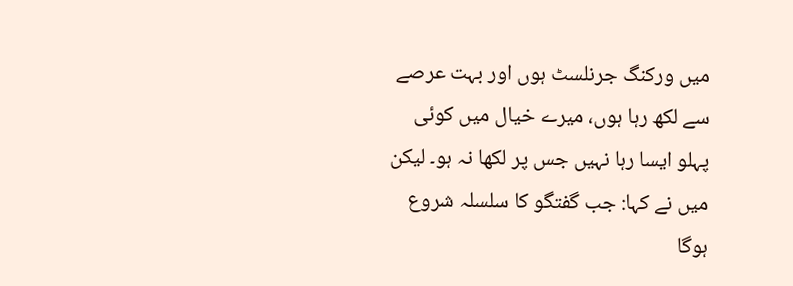میں ورکنگ جرنلسٹ ہوں اور بہت عرصے سے لکھ رہا ہوں، میرے خیال میں کوئی پہلو ایسا رہا نہیں جس پر لکھا نہ ہو۔ لیکن میں نے کہا: جب گفتگو کا سلسلہ شروع ہوگا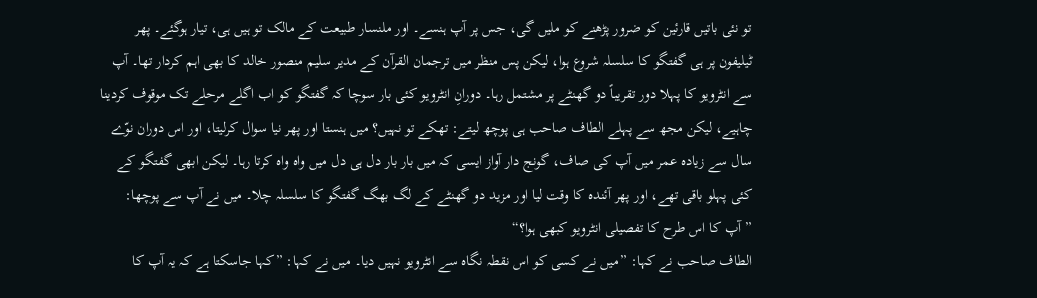تو نئی باتیں قارئین کو ضرور پڑھنے کو ملیں گی، جس پر آپ ہنسے۔ اور ملنسار طبیعت کے مالک تو ہیں ہی، تیار ہوگئے۔ پھر ٹیلیفون پر ہی گفتگو کا سلسلہ شروع ہوا، لیکن پس منظر میں ترجمان القرآن کے مدیر سلیم منصور خالد کا بھی اہم کردار تھا۔ آپ سے انٹرویو کا پہلا دور تقریباً دو گھنٹے پر مشتمل رہا۔ دورانِ انٹرویو کئی بار سوچا کہ گفتگو کو اب اگلے مرحلے تک موقوف کردینا چاہیے، لیکن مجھ سے پہلے الطاف صاحب ہی پوچھ لیتے: تھکے تو نہیں؟ میں ہنستا اور پھر نیا سوال کرلیتا، اور اس دوران نوّے سال سے زیادہ عمر میں آپ کی صاف، گونج دار آواز ایسی کہ میں بار بار دل ہی دل میں واہ واہ کرتا رہا۔ لیکن ابھی گفتگو کے کئی پہلو باقی تھے، اور پھر آئندہ کا وقت لیا اور مزید دو گھنٹے کے لگ بھگ گفتگو کا سلسلہ چلا۔ میں نے آپ سے پوچھا: ”آپ کا اس طرح کا تفصیلی انٹرویو کبھی ہوا؟“
الطاف صاحب نے کہا: ”میں نے کسی کو اس نقطہ نگاہ سے انٹرویو نہیں دیا۔ میں نے کہا: ”کہا جاسکتا ہے کہ یہ آپ کا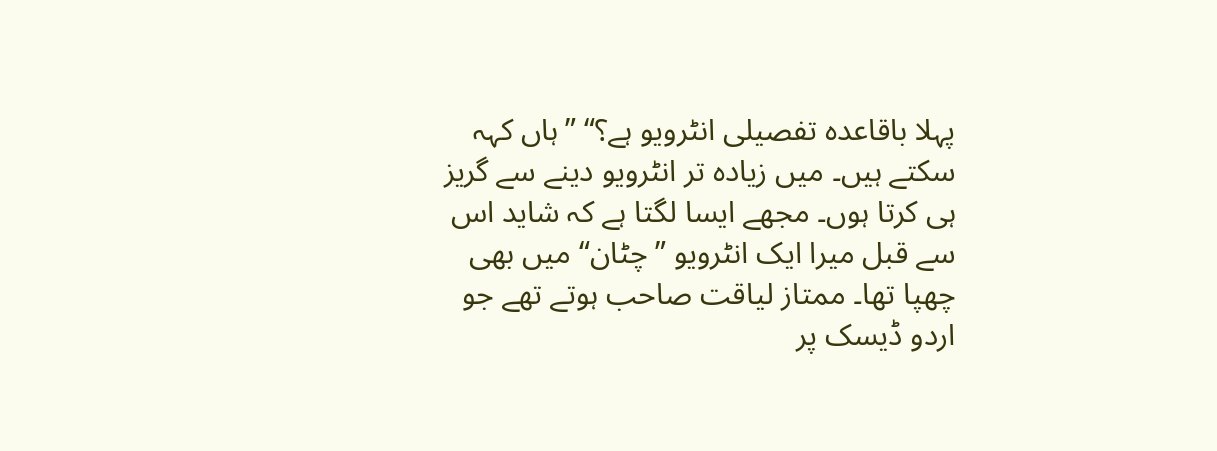پہلا باقاعدہ تفصیلی انٹرویو ہے؟“ ”ہاں کہہ سکتے ہیں۔ میں زیادہ تر انٹرویو دینے سے گریز ہی کرتا ہوں۔ مجھے ایسا لگتا ہے کہ شاید اس سے قبل میرا ایک انٹرویو ”چٹان“ میں بھی چھپا تھا۔ ممتاز لیاقت صاحب ہوتے تھے جو اردو ڈیسک پر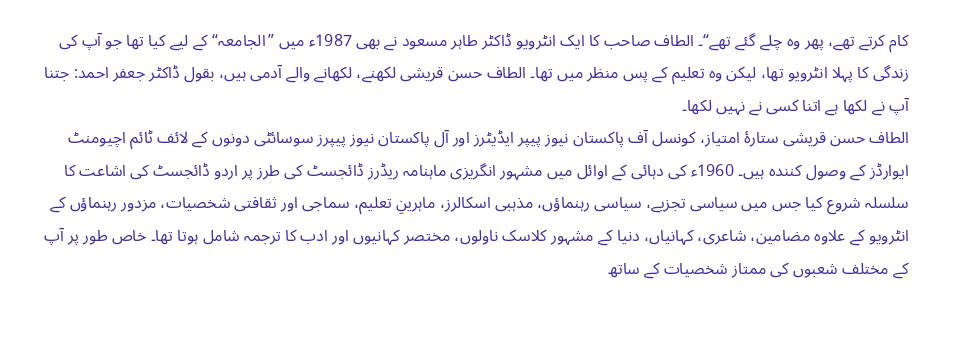کام کرتے تھے، پھر وہ چلے گئے تھے“۔ الطاف صاحب کا ایک انٹرویو ڈاکٹر طاہر مسعود نے بھی 1987ء میں ”الجامعہ“ کے لیے کیا تھا جو آپ کی زندگی کا پہلا انٹرویو تھا، لیکن وہ تعلیم کے پس منظر میں تھا۔ الطاف حسن قریشی لکھنے، لکھانے والے آدمی ہیں، بقول ڈاکٹر جعفر احمد: جتنا آپ نے لکھا ہے اتنا کسی نے نہیں لکھا۔
الطاف حسن قریشی ستارۂ امتیاز، کونسل آف پاکستان نیوز پیپر ایڈیٹرز اور آل پاکستان نیوز پیپرز سوسائٹی دونوں کے لائف ٹائم اچیومنٹ ایوارڈز کے وصول کنندہ ہیں۔ 1960ء کی دہائی کے اوائل میں مشہور انگریزی ماہنامہ ریڈرز ڈائجسٹ کی طرز پر اردو ڈائجسٹ کی اشاعت کا سلسلہ شروع کیا جس میں سیاسی تجزیے، سیاسی رہنماؤں، مذہبی اسکالرز، ماہرینِ تعلیم، سماجی اور ثقافتی شخصیات، مزدور رہنماؤں کے انٹرویو کے علاوہ مضامین، شاعری، کہانیاں، دنیا کے مشہور کلاسک ناولوں، مختصر کہانیوں اور ادب کا ترجمہ شامل ہوتا تھا۔ خاص طور پر آپ کے مختلف شعبوں کی ممتاز شخصیات کے ساتھ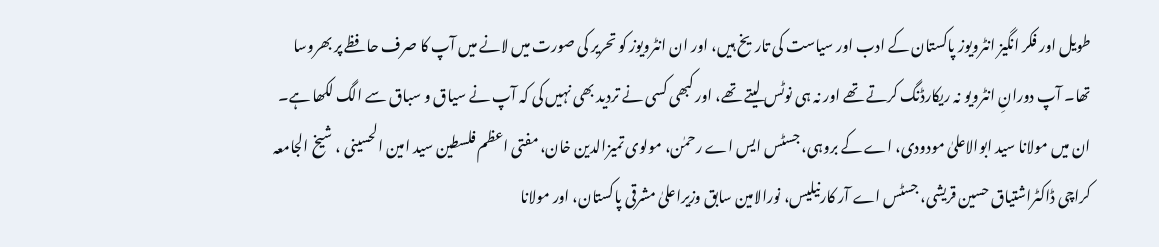طویل اور فکر انگیز انٹرویوز پاکستان کے ادب اور سیاست کی تاریخ ہیں، اور ان انٹرویوز کو تحریر کی صورت میں لانے میں آپ کا صرف حافظے پر بھروسا تھا۔ آپ دورانِ انٹرویو نہ ریکارڈنگ کرتے تھے اور نہ ہی نوٹس لیتے تھے، اور کبھی کسی نے تردید بھی نہیں کی کہ آپ نے سیاق و سباق سے الگ لکھا ہے۔ ان میں مولانا سید ابوالاعلیٰ مودودی، اے کے بروہی، جسٹس ایس اے رحمٰن، مولوی تمیزالدین خان، مفتی اعظم فلسطین سید امین الحسینی ، شیخ الجامعہ کراچی ڈاکٹراشتیاق حسین قریشی، جسٹس اے آر کارنیلیس، نورالامین سابق وزیراعلیٰ مشرقی پاکستان، اور مولانا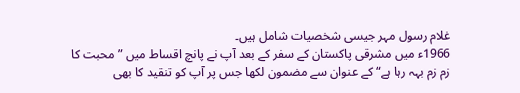غلام رسول مہر جیسی شخصیات شامل ہیں۔
1966ء میں مشرقی پاکستان کے سفر کے بعد آپ نے پانچ اقساط میں ”محبت کا زم زم بہہ رہا ہے“ کے عنوان سے مضمون لکھا جس پر آپ کو تنقید کا بھی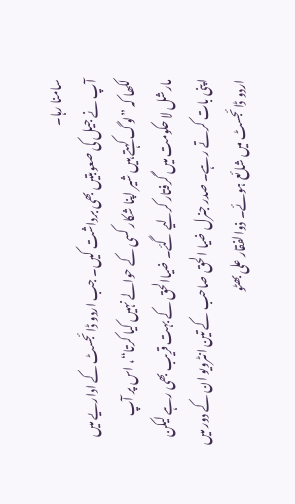سامنا رہا۔
آپ نے جیل کی صعوبتیں بھی برداشت کیں۔ جب اردو ڈائجسٹ کے اداریے میں لکھا کہ ”لوگ کہتے ہیں شیر اپنا شکار کسی کے حوالے نہیں کیا کرتا“، اس پر آپ مارشل لا حکومت میں گرفتار کرلیے گئے۔ ضیاالحق کے بہت قریب بھی رہے لیکن اپنی بات کرتے رہے۔ صدر جنرل ضیا الحق صاحب کے تین انٹرویو ان کے دور میں اردو ڈائجسٹ میں شائع ہوئے۔ ذوالفقار علی بھٹو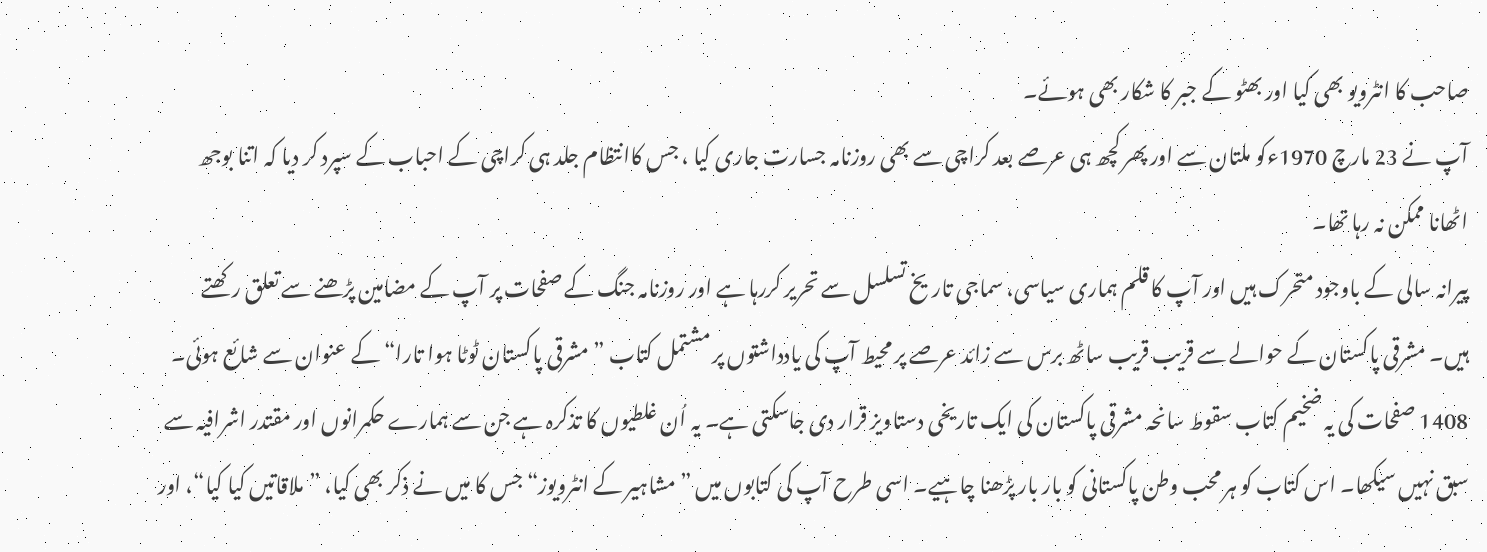صاحب کا انٹرویو بھی کیا اور بھٹو کے جبر کا شکار بھی ہوئے۔
آپ نے 23 مارچ 1970ءکو ملتان سے اور پھر کچھ ہی عرصے بعد کراچی سے بھی روزنامہ جسارت جاری کیا ، جس کاانتظام جلد ہی کراچی کے احباب کے سپرد کر دیا کہ اتنا بوجھ اٹھانا ممکن نہ رہا تھا۔
پیرانہ سالی کے باوجود متحرک ہیں اور آپ کا قلم ہماری سیاسی، سماجی تاریخ تسلسل سے تحریر کررہا ہے اور روزنامہ جنگ کے صفحات پر آپ کے مضامین پڑھنے سے تعلق رکھتے ہیں۔ مشرقی پاکستان کے حوالے سے قریب قریب ساٹھ برس سے زائد عرصے پر محیط آپ کی یادداشتوں پر مشتمل کتاب ”مشرقی پاکستان ٹوٹا ہوا تارا“ کے عنوان سے شائع ہوئی۔ 1408 صفحات کی یہ ضخیم کتاب سقوط سانحہ مشرقی پاکستان کی ایک تاریخی دستاویز قرار دی جاسکتی ہے۔ یہ اُن غلطیوں کا تذکرہ ہے جن سے ہمارے حکمرانوں اور مقتدر اشرافیہ سے سبق نہیں سیکھا۔ اس کتاب کو ہر محب وطن پاکستانی کو بار بار پڑھنا چاہیے۔ اسی طرح آپ کی کتابوں میں ”مشاہیر کے انٹرویوز“ جس کا میں نے ذکر بھی کیا، ”ملاقاتیں کیا کیا“، اور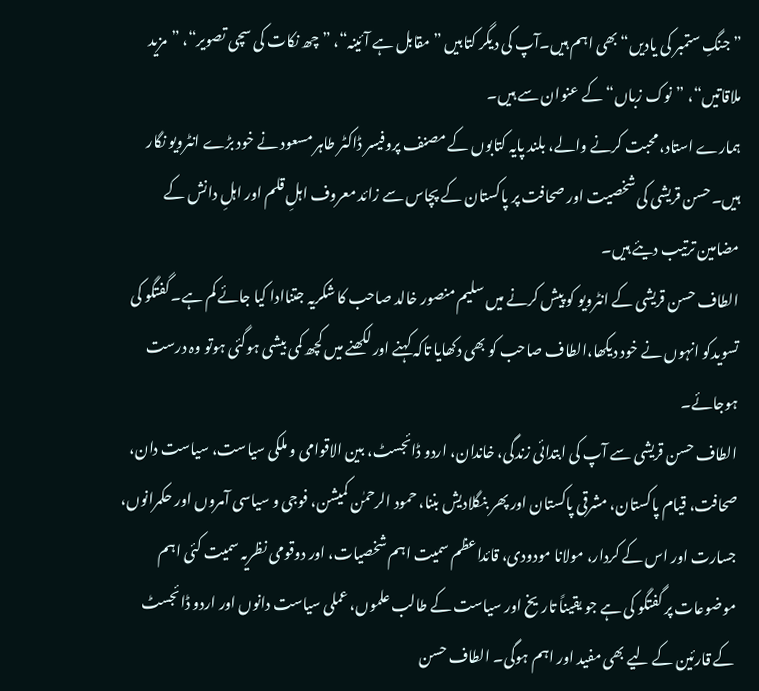”جنگِ ستمبر کی یادیں“ بھی اہم ہیں۔آپ کی دیگر کتابیں ”مقابل ہے آئینہ“، ”چھ نکات کی سچی تصویر“، ”مزید ملاقاتیں“، ”نوک زباں“ کے عنوان سے ہیں۔
ہمارے استاد، محبت کرنے والے، بلند پایہ کتابوں کے مصنف پروفیسر ڈاکٹر طاہر مسعود نے خود بڑے انٹرویو نگار ہیں۔حسن قریشی کی شخصیت اور صحافت پر پاکستان کے پچاس سے زائد معروف اہلِ قلم اور اہلِ دانش کے مضامین ترتیب دیئے ہیں۔
الطاف حسن قریشی کے انٹرویو کو پیش کرنے میں سلیم منصور خالد صاحب کا شکریہ جتناادا کیا جائے کم ہے۔ گفتگو کی تسویدکو انہوں نے خود دیکھا،الطاف صاحب کو بھی دکھایا تاکہ کہنے اور لکھنے میں کچھ کمی بیشی ہوگئی ہوتو وہ درست ہوجائے۔
الطاف حسن قریشی سے آپ کی ابتدائی زندگی، خاندان، اردو ڈائجسٹ، بین الاقوامی و ملکی سیاست، سیاست دان، صحافت، قیام پاکستان، مشرقی پاکستان اور پھر بنگلادیش بننا، حمود الرحمٰن کمیشن، فوجی و سیاسی آمروں اور حکمرانوں، جسارت اور اس کے کردار، مولانا مودودی، قائداعظم سمیت اہم شخصیات، اور دوقومی نظریہ سمیت کئی اہم موضوعات پر گفتگو کی ہے جو یقیناً تاریخ اور سیاست کے طالب علموں، عملی سیاست دانوں اور اردو ڈائجسٹ کے قارئین کے لیے بھی مفید اور اہم ہوگی۔ الطاف حسن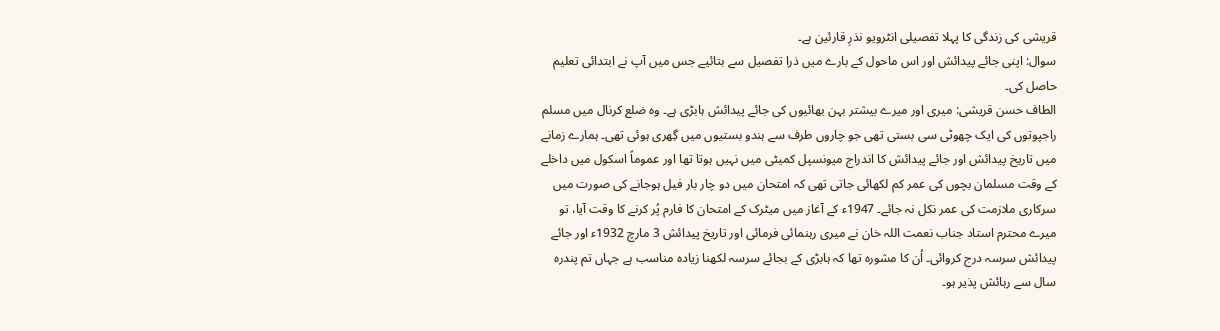قریشی کی زندگی کا پہلا تفصیلی انٹرویو نذرِ قارئین ہے۔
سوال: اپنی جائے پیدائش اور اس ماحول کے بارے میں ذرا تفصیل سے بتائیے جس میں آپ نے ابتدائی تعلیم حاصل کی۔
الطاف حسن قریشی: میری اور میرے بیشتر بہن بھائیوں کی جائے پیدائش ہابڑی ہے۔ وہ ضلع کرنال میں مسلم راجپوتوں کی ایک چھوٹی سی بستی تھی جو چاروں طرف سے ہندو بستیوں میں گِھری ہوئی تھی۔ ہمارے زمانے میں تاریخ پیدائش اور جائے پیدائش کا اندراج میونسپل کمیٹی میں نہیں ہوتا تھا اور عموماً اسکول میں داخلے کے وقت مسلمان بچوں کی عمر کم لکھائی جاتی تھی کہ امتحان میں دو چار بار فیل ہوجانے کی صورت میں سرکاری ملازمت کی عمر نکل نہ جائے۔ 1947ء کے آغاز میں میٹرک کے امتحان کا فارم پُر کرنے کا وقت آیا، تو میرے محترم استاد جناب نعمت اللہ خان نے میری رہنمائی فرمائی اور تاریخ پیدائش 3 مارچ 1932ء اور جائے پیدائش سرسہ درج کروائی۔ اُن کا مشورہ تھا کہ ہابڑی کے بجائے سرسہ لکھنا زیادہ مناسب ہے جہاں تم پندرہ سال سے رہائش پذیر ہو۔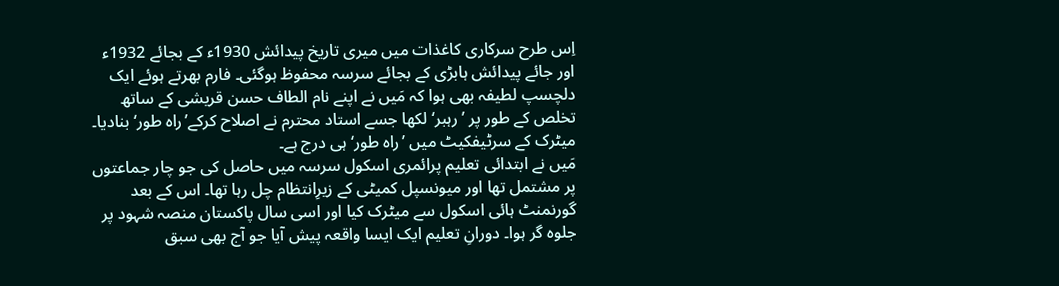اِس طرح سرکاری کاغذات میں میری تاریخ پیدائش 1930ء کے بجائے 1932ء اور جائے پیدائش ہابڑی کے بجائے سرسہ محفوظ ہوگئی۔ فارم بھرتے ہوئے ایک دلچسپ لطیفہ بھی ہوا کہ مَیں نے اپنے نام الطاف حسن قریشی کے ساتھ تخلص کے طور پر ’رہبر‘ لکھا جسے استاد محترم نے اصلاح کرکے’راہ طور‘ بنادیا۔ میٹرک کے سرٹیفکیٹ میں ’راہ طور‘ ہی درج ہے۔
مَیں نے ابتدائی تعلیم پرائمری اسکول سرسہ میں حاصل کی جو چار جماعتوں پر مشتمل تھا اور میونسپل کمیٹی کے زیرِانتظام چل رہا تھا۔ اس کے بعد گورنمنٹ ہائی اسکول سے میٹرک کیا اور اسی سال پاکستان منصہ شہود پر جلوہ گر ہوا۔ دورانِ تعلیم ایک ایسا واقعہ پیش آیا جو آج بھی سبق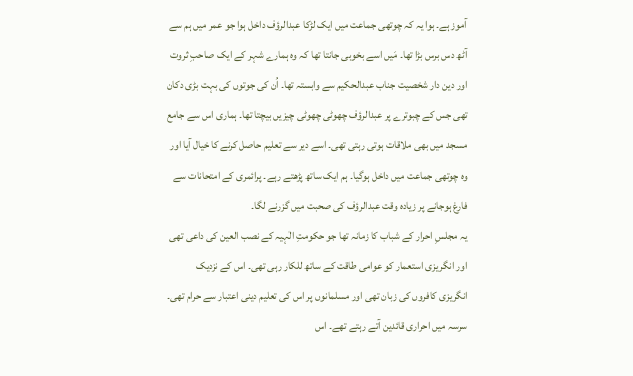آموز ہے۔ ہوا یہ کہ چوتھی جماعت میں ایک لڑکا عبدالرؤف داخل ہوا جو عمر میں ہم سے آٹھ دس برس بڑا تھا۔ مَیں اسے بخوبی جانتا تھا کہ وہ ہمارے شہر کے ایک صاحبِ ثروت اور دین دار شخصیت جناب عبدالحکیم سے وابستہ تھا۔ اُن کی جوتوں کی بہت بڑی دکان تھی جس کے چبوترے پر عبدالرؤف چھوٹی چھوٹی چیزیں بیچتا تھا۔ ہماری اس سے جامع مسجد میں بھی ملاقات ہوتی رہتی تھی۔ اسے دیر سے تعلیم حاصل کرنے کا خیال آیا اور وہ چوتھی جماعت میں داخل ہوگیا۔ ہم ایک ساتھ پڑھتے رہے۔ پرائمری کے امتحانات سے فارغ ہوجانے پر زیادہ وقت عبدالرؤف کی صحبت میں گزرنے لگا۔
یہ مجلسِ احرار کے شباب کا زمانہ تھا جو حکومتِ الٰہیہ کے نصب العین کی داعی تھی اور انگریزی استعمار کو عوامی طاقت کے ساتھ للکار رہی تھی۔ اس کے نزدیک انگریزی کافروں کی زبان تھی اور مسلمانوں پر اس کی تعلیم دینی اعتبار سے حرام تھی۔ سرسہ میں احراری قائدین آتے رہتے تھے۔ اس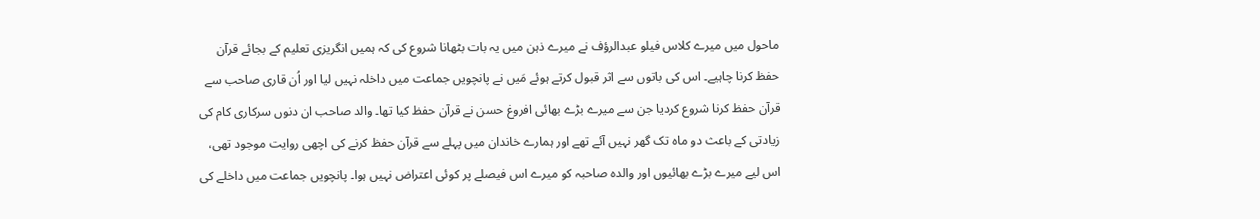ماحول میں میرے کلاس فیلو عبدالرؤف نے میرے ذہن میں یہ بات بٹھانا شروع کی کہ ہمیں انگریزی تعلیم کے بجائے قرآن حفظ کرنا چاہیے۔ اس کی باتوں سے اثر قبول کرتے ہوئے مَیں نے پانچویں جماعت میں داخلہ نہیں لیا اور اُن قاری صاحب سے قرآن حفظ کرنا شروع کردیا جن سے میرے بڑے بھائی افروغ حسن نے قرآن حفظ کیا تھا۔ والد صاحب ان دنوں سرکاری کام کی زیادتی کے باعث دو ماہ تک گھر نہیں آئے تھے اور ہمارے خاندان میں پہلے سے قرآن حفظ کرنے کی اچھی روایت موجود تھی، اس لیے میرے بڑے بھائیوں اور والدہ صاحبہ کو میرے اس فیصلے پر کوئی اعتراض نہیں ہوا۔ پانچویں جماعت میں داخلے کی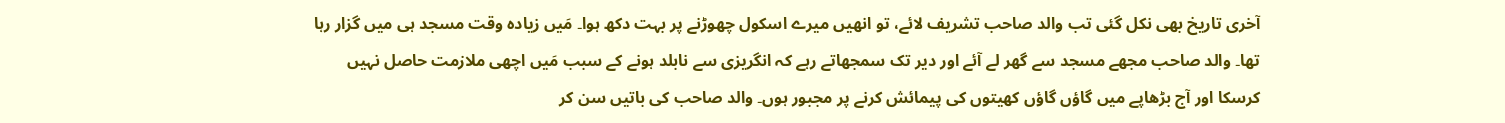آخری تاریخ بھی نکل گئی تب والد صاحب تشریف لائے، تو انھیں میرے اسکول چھوڑنے پر بہت دکھ ہوا۔ مَیں زیادہ وقت مسجد ہی میں گزار رہا تھا۔ والد صاحب مجھے مسجد سے گھر لے آئے اور دیر تک سمجھاتے رہے کہ انگریزی سے نابلد ہونے کے سبب مَیں اچھی ملازمت حاصل نہیں کرسکا اور آج بڑھاپے میں گاؤں گاؤں کھیتوں کی پیمائش کرنے پر مجبور ہوں۔ والد صاحب کی باتیں سن کر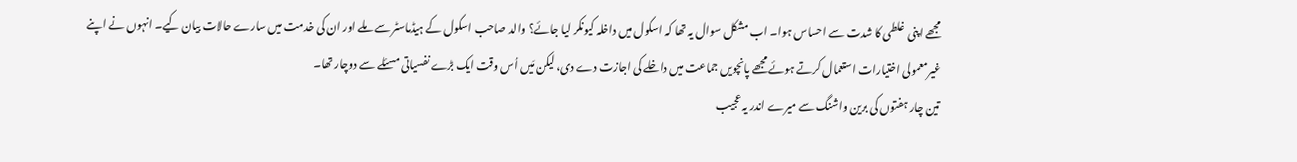مجھے اپنی غلطی کا شدت سے احساس ہوا۔ اب مشکل سوال یہ تھا کہ اسکول میں داخلہ کیونکر لیا جائے؟ والد صاحب اسکول کے ہیڈماسٹر سے ملے اور ان کی خدمت میں سارے حالات بیان کیے۔ انہوں نے اپنے غیرمعمولی اختیارات استعمال کرتے ہوئے مجھے پانچویں جماعت میں داخلے کی اجازت دے دی، لیکن مَیں اُس وقت ایک بڑے نفسیاتی مسئلے سے دوچار تھا۔
تین چار ہفتوں کی برین واشنگ سے میرے اندر یہ عجیب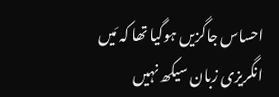احساس جاگزیں ہوگیا تھا کہ مَیں انگریزی زبان سیکھ نہیں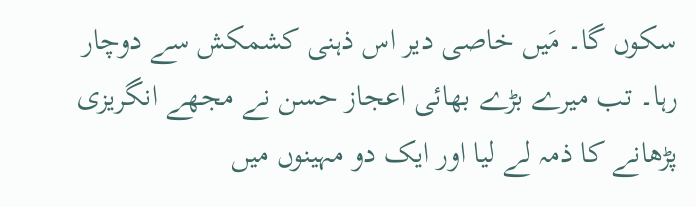سکوں گا۔ مَیں خاصی دیر اس ذہنی کشمکش سے دوچار رہا۔ تب میرے بڑے بھائی اعجاز حسن نے مجھے انگریزی پڑھانے کا ذمہ لے لیا اور ایک دو مہینوں میں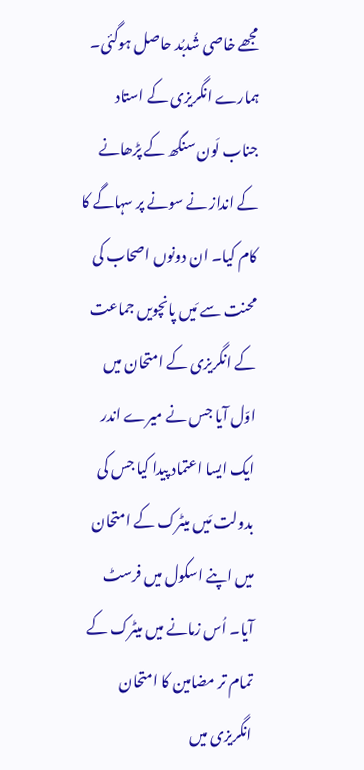مجھے خاصی شُدبُد حاصل ہوگئی۔ ہمارے انگریزی کے استاد جناب لَون سنگھ کے پڑھانے کے انداز نے سونے پر سہاگے کا کام کیا۔ ان دونوں اصحاب کی محنت سے مَیں پانچویں جماعت کے انگریزی کے امتحان میں اوّل آیا جس نے میرے اندر ایک ایسا اعتماد پیدا کیا جس کی بدولت مَیں میٹرک کے امتحان میں اپنے اسکول میں فرسٹ آیا۔ اُس زمانے میں میٹرک کے تمام تر مضامین کا امتحان انگریزی میں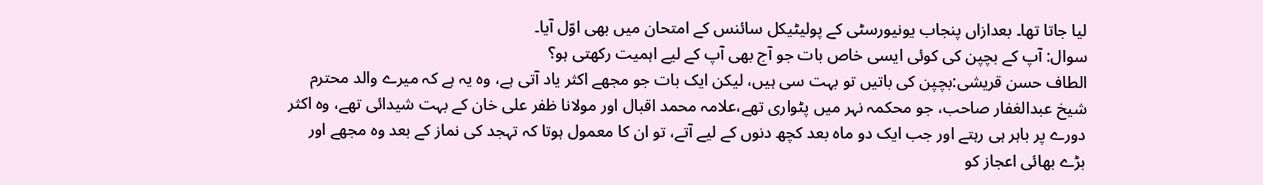لیا جاتا تھا۔ بعدازاں پنجاب یونیورسٹی کے پولیٹیکل سائنس کے امتحان میں بھی اوّل آیا۔
سوال: آپ کے بچپن کی کوئی ایسی خاص بات جو آج بھی آپ کے لیے اہمیت رکھتی ہو؟
الطاف حسن قریشی:بچپن کی باتیں تو بہت سی ہیں، لیکن ایک بات جو مجھے اکثر یاد آتی ہے، وہ یہ ہے کہ میرے والد محترم شیخ عبدالغفار صاحب، جو محکمہ نہر میں پٹواری تھے،علامہ محمد اقبال اور مولانا ظفر علی خان کے بہت شیدائی تھے، وہ اکثر دورے پر باہر ہی رہتے اور جب ایک دو ماہ بعد کچھ دنوں کے لیے آتے، تو ان کا معمول ہوتا کہ تہجد کی نماز کے بعد وہ مجھے اور بڑے بھائی اعجاز کو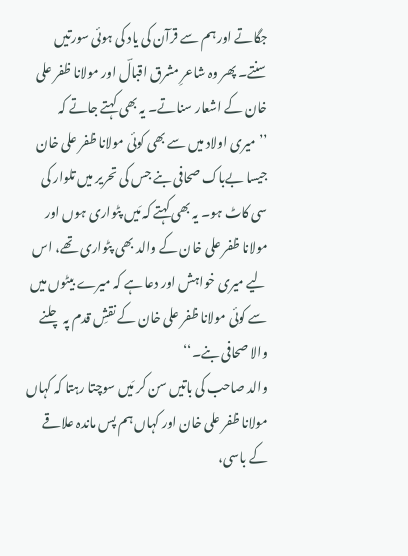جگاتے اور ہم سے قرآن کی یاد کی ہوئی سورتیں سنتے۔ پھر وہ شاعرِ مشرق اقبالؔ اور مولانا ظفر علی خان کے اشعار سناتے۔ یہ بھی کہتے جاتے کہ ’’میری اولاد میں سے بھی کوئی مولانا ظفر علی خان جیسا بےباک صحافی بنے جس کی تحریر میں تلوار کی سی کاٹ ہو۔ یہ بھی کہتے کہ مَیں پٹواری ہوں اور مولانا ظفر علی خان کے والد بھی پٹواری تھے، اس لیے میری خواہش اور دعا ہے کہ میرے بیٹوں میں سے کوئی مولانا ظفر علی خان کے نقشِ قدم پہ چلنے والا صحافی بنے۔‘‘
والد صاحب کی باتیں سن کر مَیں سوچتا رہتا کہ کہاں مولانا ظفر علی خان اور کہاں ہم پس ماندہ علاقے کے باسی،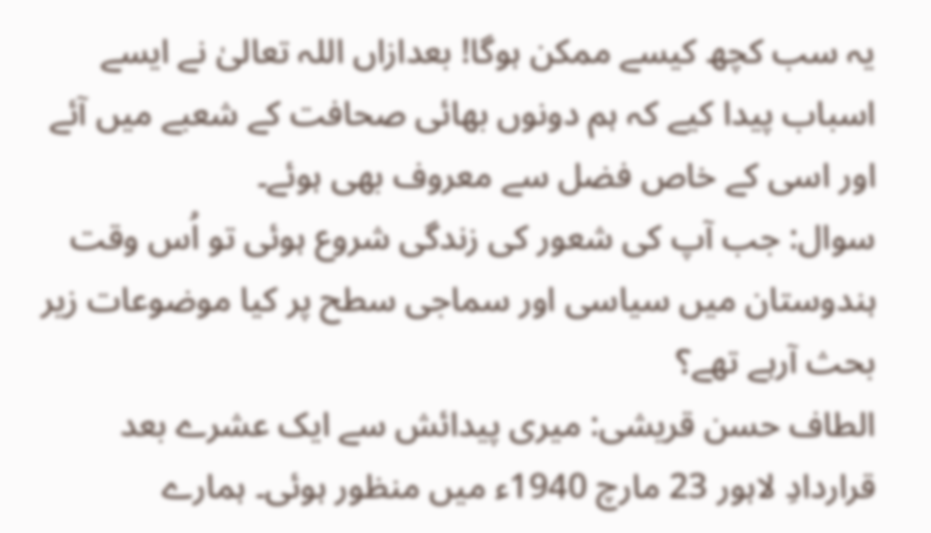یہ سب کچھ کیسے ممکن ہوگا! بعدازاں اللہ تعالیٰ نے ایسے اسباب پیدا کیے کہ ہم دونوں بھائی صحافت کے شعبے میں آئے اور اسی کے خاص فضل سے معروف بھی ہوئے۔
سوال: جب آپ کی شعور کی زندگی شروع ہوئی تو اُس وقت ہندوستان میں سیاسی اور سماجی سطح پر کیا موضوعات زیر بحث آرہے تھے؟
الطاف حسن قریشی: میری پیدائش سے ایک عشرے بعد قراردادِ لاہور 23 مارچ 1940ء میں منظور ہوئی۔ ہمارے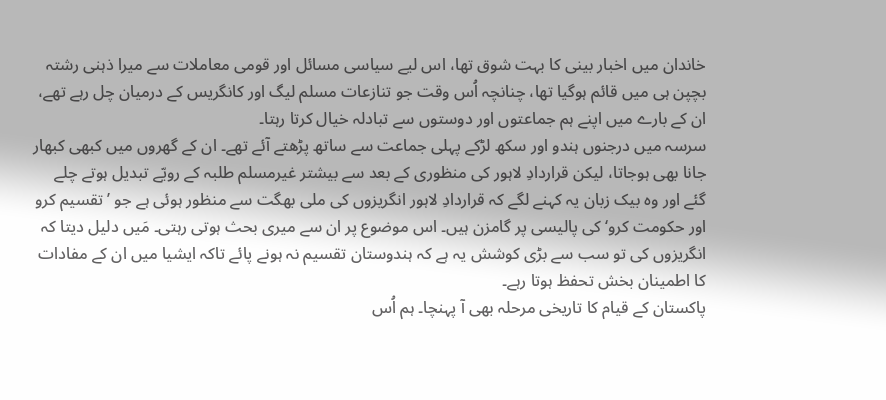خاندان میں اخبار بینی کا بہت شوق تھا، اس لیے سیاسی مسائل اور قومی معاملات سے میرا ذہنی رشتہ بچپن ہی میں قائم ہوگیا تھا، چنانچہ اُس وقت جو تنازعات مسلم لیگ اور کانگریس کے درمیان چل رہے تھے، ان کے بارے میں اپنے ہم جماعتوں اور دوستوں سے تبادلہ خیال کرتا رہتا۔
سرسہ میں درجنوں ہندو اور سکھ لڑکے پہلی جماعت سے ساتھ پڑھتے آئے تھے۔ ان کے گھروں میں کبھی کبھار جانا بھی ہوجاتا، لیکن قراردادِ لاہور کی منظوری کے بعد سے بیشتر غیرمسلم طلبہ کے رویّے تبدیل ہوتے چلے گئے اور وہ بیک زبان یہ کہنے لگے کہ قراردادِ لاہور انگریزوں کی ملی بھگت سے منظور ہوئی ہے جو ’تقسیم کرو اور حکومت کرو‘ کی پالیسی پر گامزن ہیں۔ اس موضوع پر ان سے میری بحث ہوتی رہتی۔ مَیں دلیل دیتا کہ انگریزوں کی تو سب سے بڑی کوشش یہ ہے کہ ہندوستان تقسیم نہ ہونے پائے تاکہ ایشیا میں ان کے مفادات کا اطمینان بخش تحفظ ہوتا رہے۔
پاکستان کے قیام کا تاریخی مرحلہ بھی آ پہنچا۔ ہم اُس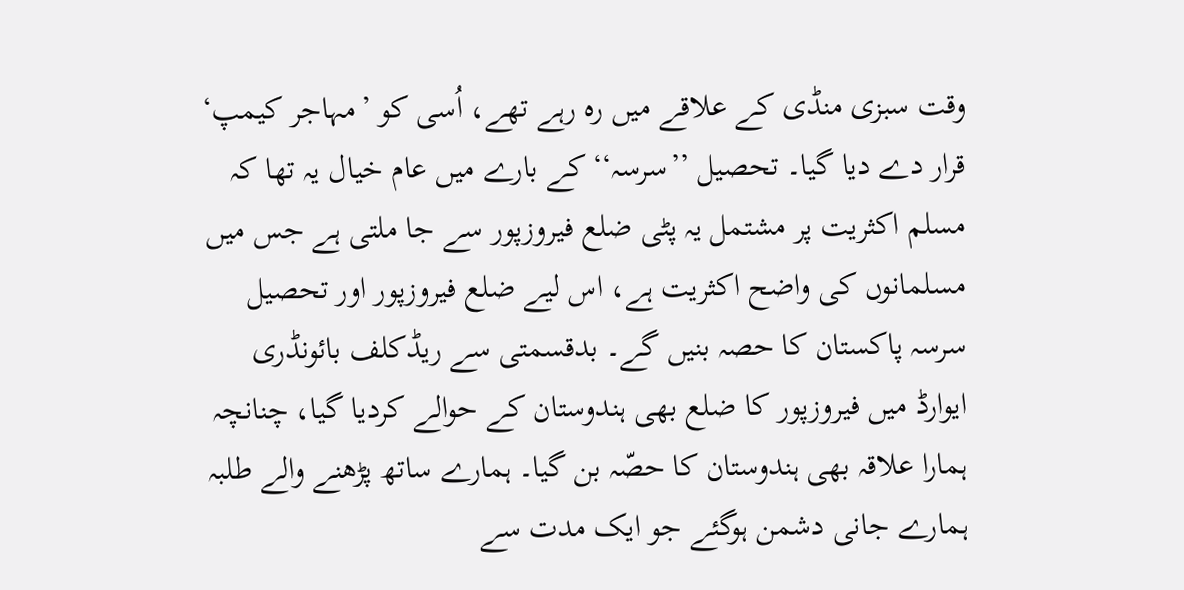وقت سبزی منڈی کے علاقے میں رہ رہے تھے، اُسی کو ’مہاجر کیمپ‘ قرار دے دیا گیا۔ تحصیل ’’سرسہ‘‘ کے بارے میں عام خیال یہ تھا کہ مسلم اکثریت پر مشتمل یہ پٹی ضلع فیروزپور سے جا ملتی ہے جس میں مسلمانوں کی واضح اکثریت ہے، اس لیے ضلع فیروزپور اور تحصیل سرسہ پاکستان کا حصہ بنیں گے۔ بدقسمتی سے ریڈکلف بائونڈری ایوارڈ میں فیروزپور کا ضلع بھی ہندوستان کے حوالے کردیا گیا، چنانچہ ہمارا علاقہ بھی ہندوستان کا حصّہ بن گیا۔ ہمارے ساتھ پڑھنے والے طلبہ ہمارے جانی دشمن ہوگئے جو ایک مدت سے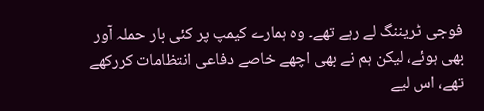فوجی ٹریننگ لے رہے تھے۔ وہ ہمارے کیمپ پر کئی بار حملہ آور بھی ہوئے، لیکن ہم نے بھی اچھے خاصے دفاعی انتظامات کررکھے تھے، اس لیے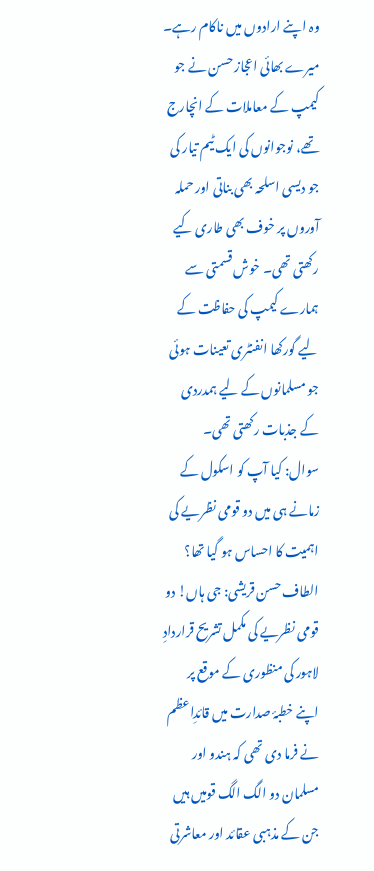وہ اپنے ارادوں میں ناکام رہے۔ میرے بھائی اعجاز حسن نے جو کیمپ کے معاملات کے انچارج تھے، نوجوانوں کی ایک ٹیم تیار کی جو دیسی اسلحہ بھی بناتی اور حملہ آوروں پر خوف بھی طاری کیے رکھتی تھی۔ خوش قسمتی سے ہمارے کیمپ کی حفاظت کے لیے گورکھا انفنٹری تعینات ہوئی جو مسلمانوں کے لیے ہمدردی کے جذبات رکھتی تھی۔
سوال: کیا آپ کو اسکول کے زمانے ہی میں دو قومی نظریے کی اہمیت کا احساس ہو گیا تھا؟
الطاف حسن قریشی: جی ہاں! دو قومی نظریے کی مکمل تشریح قراردادِ لاہور کی منظوری کے موقع پر اپنے خطبۂ صدارت میں قائدِاعظم نے فرما دی تھی کہ ہندو اور مسلمان دو الگ الگ قومیں ہیں جن کے مذہبی عقائد اور معاشرتی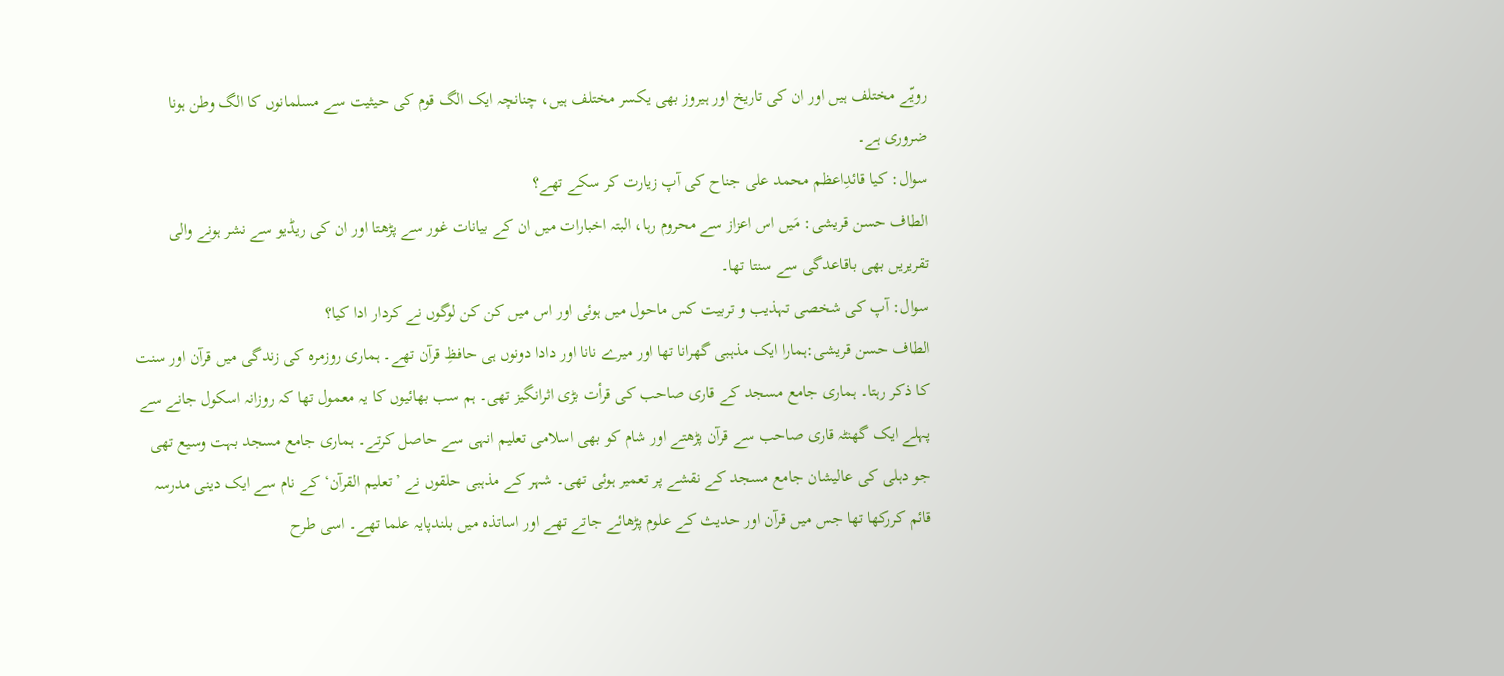رویّے مختلف ہیں اور ان کی تاریخ اور ہیروز بھی یکسر مختلف ہیں، چنانچہ ایک الگ قوم کی حیثیت سے مسلمانوں کا الگ وطن ہونا ضروری ہے۔
سوال: کیا قائدِاعظم محمد علی جناح کی آپ زیارت کر سکے تھے؟
الطاف حسن قریشی: مَیں اس اعزاز سے محروم رہا، البتہ اخبارات میں ان کے بیانات غور سے پڑھتا اور ان کی ریڈیو سے نشر ہونے والی تقریریں بھی باقاعدگی سے سنتا تھا۔
سوال: آپ کی شخصی تہذیب و تربیت کس ماحول میں ہوئی اور اس میں کن کن لوگوں نے کردار ادا کیا؟
الطاف حسن قریشی:ہمارا ایک مذہبی گھرانا تھا اور میرے نانا اور دادا دونوں ہی حافظِ قرآن تھے۔ ہماری روزمرہ کی زندگی میں قرآن اور سنت کا ذکر رہتا۔ ہماری جامع مسجد کے قاری صاحب کی قرأت بڑی اثرانگیز تھی۔ ہم سب بھائیوں کا یہ معمول تھا کہ روزانہ اسکول جانے سے پہلے ایک گھنٹہ قاری صاحب سے قرآن پڑھتے اور شام کو بھی اسلامی تعلیم انہی سے حاصل کرتے۔ ہماری جامع مسجد بہت وسیع تھی جو دہلی کی عالیشان جامع مسجد کے نقشے پر تعمیر ہوئی تھی۔ شہر کے مذہبی حلقوں نے ’تعلیم القرآن‘ کے نام سے ایک دینی مدرسہ قائم کررکھا تھا جس میں قرآن اور حدیث کے علوم پڑھائے جاتے تھے اور اساتذہ میں بلندپایہ علما تھے۔ اسی طرح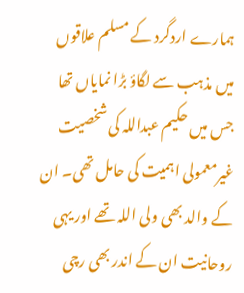ہمارے اردگرد کے مسلم علاقوں میں مذہب سے لگاؤ بڑا نمایاں تھا جس میں حکیم عبداللہ کی شخصیت غیرمعمولی اہمیت کی حامل تھی۔ ان کے والد بھی ولی اللہ تھے اور یہی روحانیت ان کے اندر بھی رچی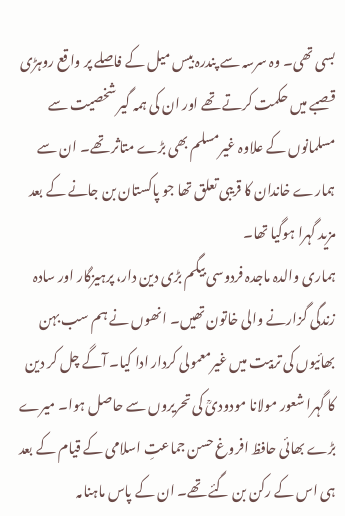بسی تھی۔ وہ سرسہ سے پندرہ بیس میل کے فاصلے پر واقع روہڑی قصبے میں حکمت کرتے تھے اور ان کی ہمہ گیر شخصیت سے مسلمانوں کے علاوہ غیرمسلم بھی بڑے متاثر تھے۔ ان سے ہمارے خاندان کا قریبی تعلق تھا جو پاکستان بن جانے کے بعد مزید گہرا ہوگیا تھا۔
ہماری والدہ ماجدہ فردوسی بیگم بڑی دین دار، پرہیزگار اور سادہ زندگی گزارنے والی خاتون تھیں۔ انھوں نے ہم سب بہن بھائیوں کی تربیت میں غیرمعمولی کردار ادا کیا۔ آگے چل کر دین کا گہرا شعور مولانا مودودیؒ کی تحریروں سے حاصل ہوا۔ میرے بڑے بھائی حافظ افروغ حسن جماعتِ اسلامی کے قیام کے بعد ہی اس کے رکن بن گئے تھے۔ ان کے پاس ماہنامہ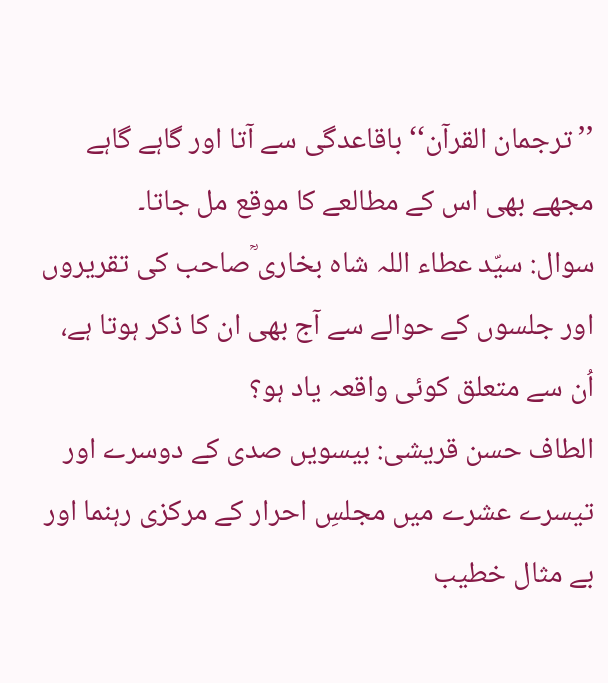’’ترجمان القرآن‘‘ باقاعدگی سے آتا اور گاہے گاہے مجھے بھی اس کے مطالعے کا موقع مل جاتا۔
سوال: سیّد عطاء اللہ شاہ بخاری ؒصاحب کی تقریروں اور جلسوں کے حوالے سے آج بھی ان کا ذکر ہوتا ہے، اُن سے متعلق کوئی واقعہ یاد ہو؟
الطاف حسن قریشی: بیسویں صدی کے دوسرے اور تیسرے عشرے میں مجلسِ احرار کے مرکزی رہنما اور بے مثال خطیب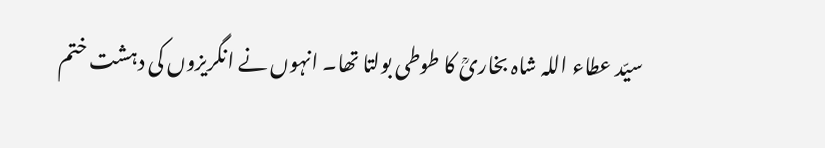سیّد عطاء اللہ شاہ بخاریؒ کا طوطی بولتا تھا۔ انہوں نے انگریزوں کی دہشت ختم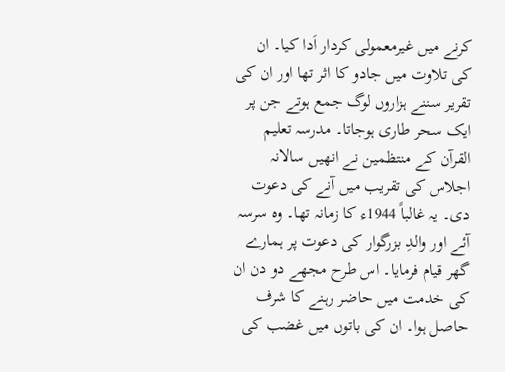کرنے میں غیرمعمولی کردار اَدا کیا۔ ان کی تلاوت میں جادو کا اثر تھا اور ان کی تقریر سننے ہزاروں لوگ جمع ہوتے جن پر ایک سحر طاری ہوجاتا۔ مدرسہ تعلیم القرآن کے منتظمین نے انھیں سالانہ اجلاس کی تقریب میں آنے کی دعوت دی۔ یہ غالباً 1944ء کا زمانہ تھا۔ وہ سرسہ آئے اور والدِ بزرگوار کی دعوت پر ہمارے گھر قیام فرمایا۔ اس طرح مجھے دو دن ان کی خدمت میں حاضر رہنے کا شرف حاصل ہوا۔ ان کی باتوں میں غضب کی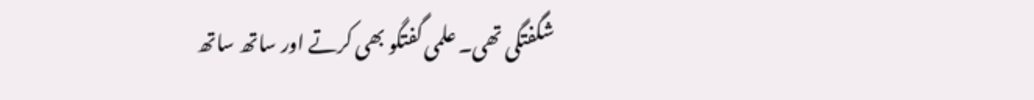شگفتگی تھی۔ علمی گفتگو بھی کرتے اور ساتھ ساتھ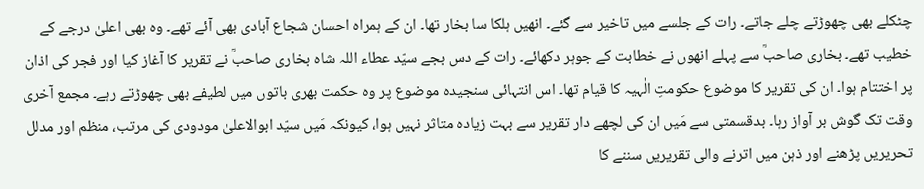چٹکلے بھی چھوڑتے چلے جاتے۔ رات کے جلسے میں تاخیر سے گئے۔ انھیں ہلکا سا بخار تھا۔ ان کے ہمراہ احسان شجاع آبادی بھی آئے تھے۔ وہ بھی اعلیٰ درجے کے خطیب تھے۔ بخاری صاحبؒ سے پہلے انھوں نے خطابت کے جوہر دکھائے۔ رات کے دس بجے سیّد عطاء اللہ شاہ بخاری صاحبؒ نے تقریر کا آغاز کیا اور فجر کی اذان پر اختتام ہوا۔ ان کی تقریر کا موضوع حکومتِ الٰہیہ کا قیام تھا۔ اس انتہائی سنجیدہ موضوع پر وہ حکمت بھری باتوں میں لطیفے بھی چھوڑتے رہے۔ مجمع آخری وقت تک گوش بر آواز رہا۔ بدقسمتی سے مَیں ان کی لچھے دار تقریر سے بہت زیادہ متاثر نہیں ہوا، کیونکہ مَیں سیّد ابوالاعلیٰ مودودی کی مرتب، منظم اور مدلل تحریریں پڑھنے اور ذہن میں اترنے والی تقریریں سننے کا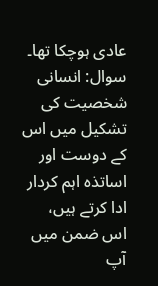عادی ہوچکا تھا۔
سوال: انسانی شخصیت کی تشکیل میں اس کے دوست اور اساتذہ اہم کردار ادا کرتے ہیں، اس ضمن میں آپ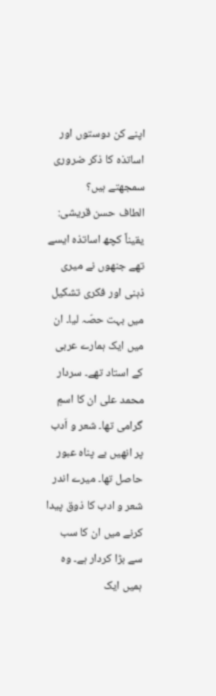اپنے کن دوستوں اور اساتذہ کا ذکر ضروری سمجھتے ہیں؟
الطاف حسن قریشی: یقیناً کچھ اساتذہ ایسے تھے جنھوں نے میری ذہنی اور فکری تشکیل میں بہت حصّہ لیا۔ ان میں ایک ہمارے عربی کے استاد تھے۔ سردار محمد علی ان کا اسمِ گرامی تھا۔ شعر و اَدب پر انھیں بے پناہ عبور حاصل تھا۔ میرے اندر شعر و ادب کا ذوق پیدا کرنے میں ان کا سب سے بڑا کردار ہے۔ وہ ہمیں ایک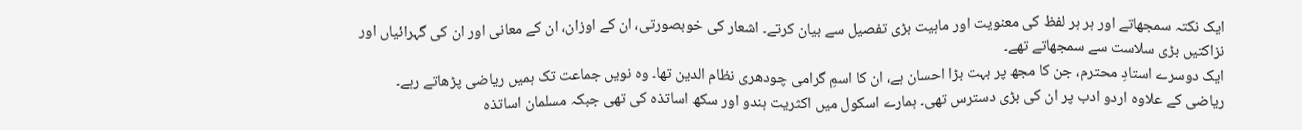ایک نکتہ سمجھاتے اور ہر ہر لفظ کی معنویت اور ماہیت بڑی تفصیل سے بیان کرتے۔ اشعار کی خوبصورتی، ان کے اوزان، ان کے معانی اور ان کی گہرائیاں اور نزاکتیں بڑی سلاست سے سمجھاتے تھے۔
ایک دوسرے استادِ محترم، جن کا مجھ پر بہت بڑا احسان ہے، ان کا اسمِ گرامی چودھری نظام الدین تھا۔ وہ نویں جماعت تک ہمیں ریاضی پڑھاتے رہے۔ ریاضی کے علاوہ اردو ادب پر ان کی بڑی دسترس تھی۔ ہمارے اسکول میں اکثریت ہندو اور سکھ اساتذہ کی تھی جبکہ مسلمان اساتذہ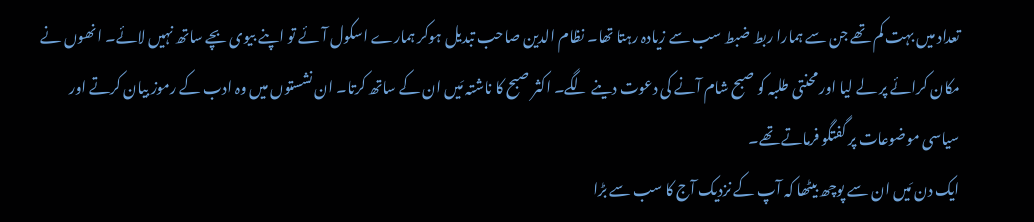تعداد میں بہت کم تھے جن سے ہمارا ربط ضبط سب سے زیادہ رہتا تھا۔ نظام الدین صاحب تبدیل ہوکر ہمارے اسکول آئے تو اپنے بیوی بچے ساتھ نہیں لائے۔ انھوں نے مکان کرائے پر لے لیا اور محنتی طلبہ کو صبح شام آنے کی دعوت دینے لگے۔ اکثر صبح کا ناشتہ مَیں ان کے ساتھ کرتا۔ ان نشستوں میں وہ ادب کے رموز بیان کرتے اور سیاسی موضوعات پر گفتگو فرماتے تھے۔
ایک دن مَیں ان سے پوچھ بیٹھا کہ آپ کے نزدیک آج کا سب سے بڑا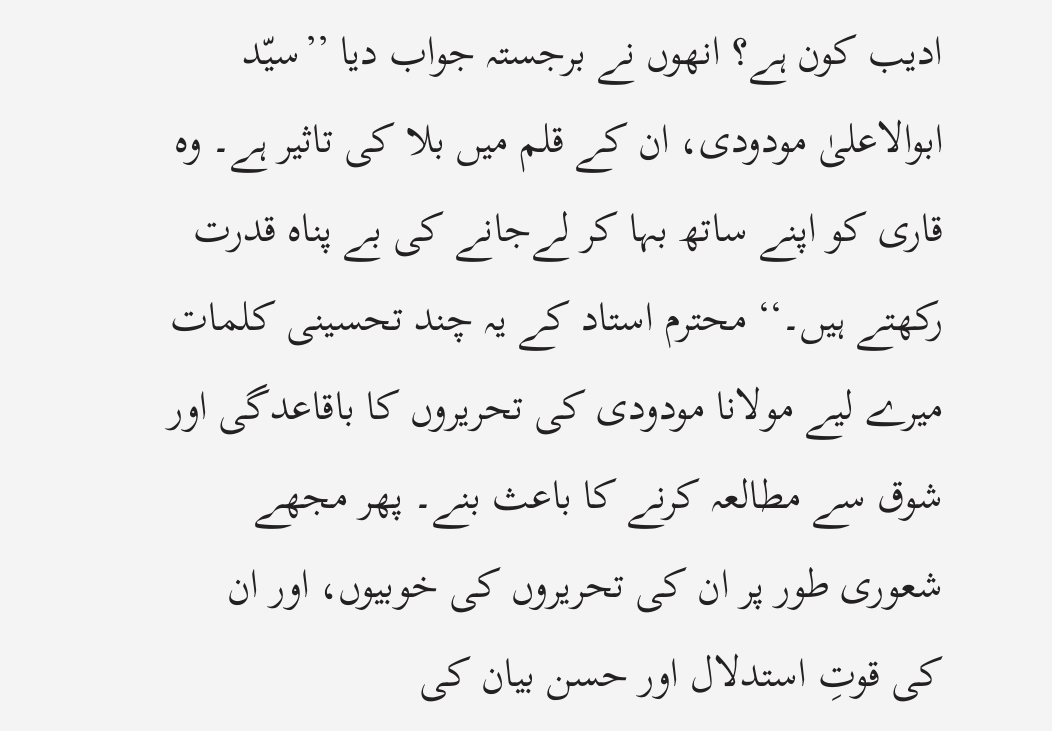ادیب کون ہے؟ انھوں نے برجستہ جواب دیا ’’سیّد ابوالاعلیٰ مودودی، ان کے قلم میں بلا کی تاثیر ہے۔ وہ قاری کو اپنے ساتھ بہا کر لےجانے کی بے پناہ قدرت رکھتے ہیں۔‘‘ محترم استاد کے یہ چند تحسینی کلمات میرے لیے مولانا مودودی کی تحریروں کا باقاعدگی اور شوق سے مطالعہ کرنے کا باعث بنے۔ پھر مجھے شعوری طور پر ان کی تحریروں کی خوبیوں، اور ان کی قوتِ استدلال اور حسن بیان کی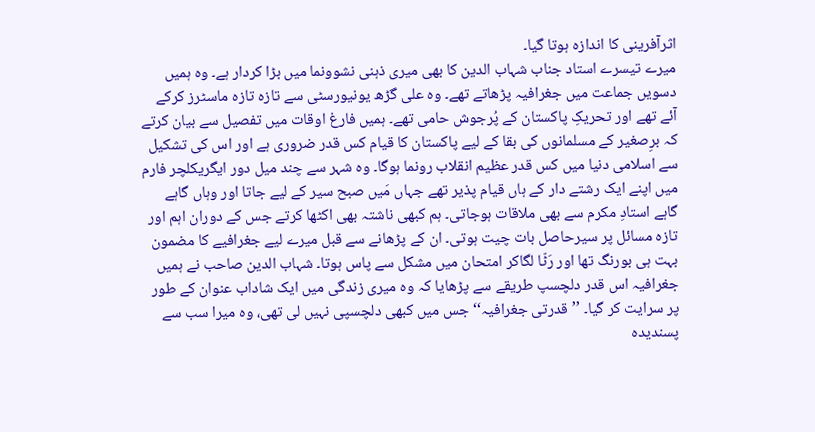اثرآفرینی کا اندازہ ہوتا گیا۔
میرے تیسرے استاد جناب شہاب الدین کا بھی میری ذہنی نشوونما میں بڑا کردار ہے۔ وہ ہمیں دسویں جماعت میں جغرافیہ پڑھاتے تھے۔ وہ علی گڑھ یونیورسٹی سے تازہ تازہ ماسٹرز کرکے آئے تھے اور تحریکِ پاکستان کے پُرجوش حامی تھے۔ ہمیں فارغ اوقات میں تفصیل سے بیان کرتے کہ برِصغیر کے مسلمانوں کی بقا کے لیے پاکستان کا قیام کس قدر ضروری ہے اور اس کی تشکیل سے اسلامی دنیا میں کس قدر عظیم انقلاب رونما ہوگا۔ وہ شہر سے چند میل دور ایگریکلچر فارم میں اپنے ایک رشتے دار کے ہاں قیام پذیر تھے جہاں مَیں صبح سیر کے لیے جاتا اور وہاں گاہے گاہے استادِ مکرم سے بھی ملاقات ہوجاتی۔ ہم کبھی ناشتہ بھی اکٹھا کرتے جس کے دوران اہم اور تازہ مسائل پر سیرحاصل بات چیت ہوتی۔ ان کے پڑھانے سے قبل میرے لیے جغرافیے کا مضمون بہت ہی بورنگ تھا اور رَٹّا لگاکر امتحان میں مشکل سے پاس ہوتا۔ شہاب الدین صاحب نے ہمیں جغرافیہ اس قدر دلچسپ طریقے سے پڑھایا کہ وہ میری زندگی میں ایک شاداب عنوان کے طور پر سرایت کر گیا۔ ’’قدرتی جغرافیہ‘‘ جس میں کبھی دلچسپی نہیں لی تھی، وہ میرا سب سے پسندیدہ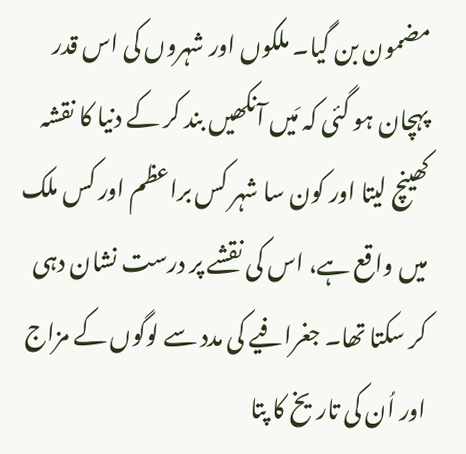مضمون بن گیا۔ ملکوں اور شہروں کی اس قدر پہچان ہو گئی کہ مَیں آنکھیں بند کر کے دنیا کا نقشہ کھینچ لیتا اور کون سا شہر کس براعظم اور کس ملک میں واقع ہے، اس کی نقشے پر درست نشان دہی کر سکتا تھا۔ جغرافیے کی مدد سے لوگوں کے مزاج اور اُن کی تاریخ کا پتا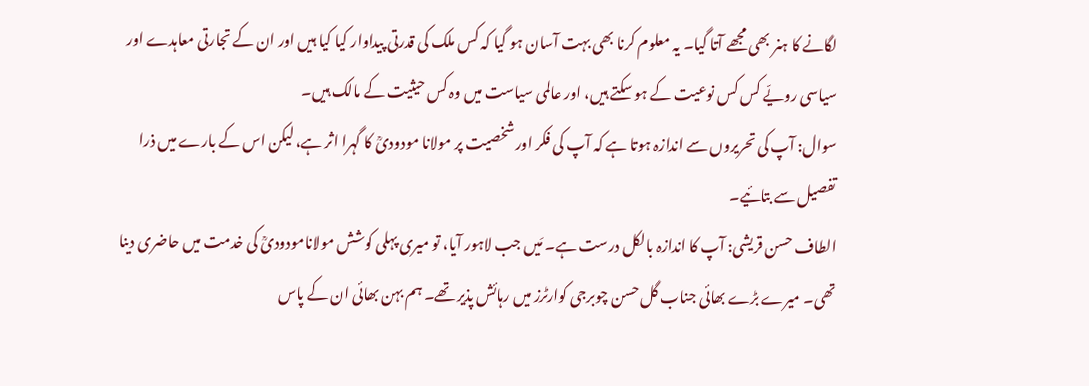لگانے کا ہنر بھی مجھے آتا گیا۔ یہ معلوم کرنا بھی بہت آسان ہو گیا کہ کس ملک کی قدرتی پیداوار کیا کیا ہیں اور ان کے تجارتی معاہدے اور سیاسی رویّے کس کس نوعیت کے ہو سکتے ہیں، اور عالمی سیاست میں وہ کس حیثیت کے مالک ہیں۔
سوال: آپ کی تحریروں سے اندازہ ہوتا ہے کہ آپ کی فکر اور شخصیت پر مولانا مودودیؒ کا گہرا اثر ہے، لیکن اس کے بارے میں ذرا تفصیل سے بتائیے۔
الطاف حسن قریشی: آپ کا اندازہ بالکل درست ہے۔ مَیں جب لاہور آیا، تو میری پہلی کوشش مولانامودودیؒ کی خدمت میں حاضری دینا تھی۔ میرے بڑے بھائی جناب گل حسن چوبرجی کوارٹرز میں رہائش پذیر تھے۔ ہم بہن بھائی ان کے پاس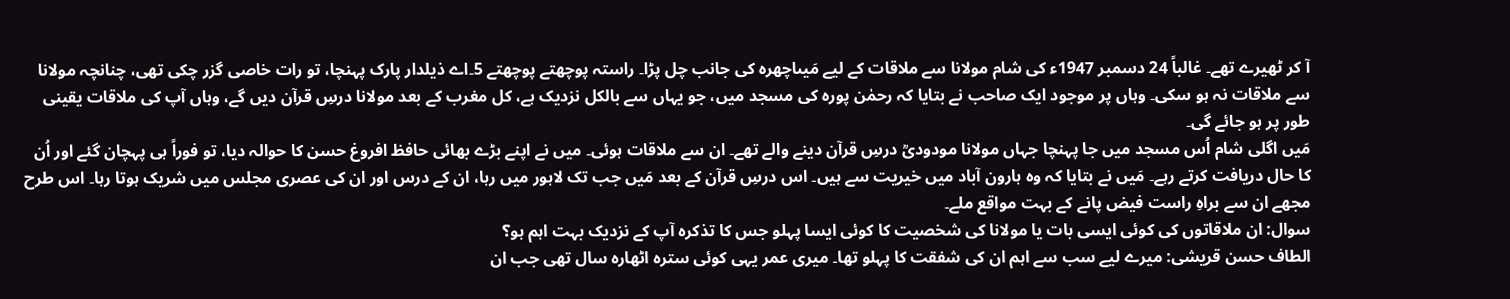آ کر ٹھیرے تھے۔ غالباً 24 دسمبر 1947ء کی شام مولانا سے ملاقات کے لیے مَیںاچھرہ کی جانب چل پڑا۔ راستہ پوچھتے پوچھتے 5۔اے ذیلدار پارک پہنچا، تو رات خاصی گزر چکی تھی، چنانچہ مولانا سے ملاقات نہ ہو سکی۔ وہاں پر موجود ایک صاحب نے بتایا کہ رحمٰن پورہ کی مسجد میں، جو یہاں سے بالکل نزدیک ہے، کل مغرب کے بعد مولانا درسِ قرآن دیں گے، وہاں آپ کی ملاقات یقینی طور پر ہو جائے گی۔
مَیں اگلی شام اُس مسجد میں جا پہنچا جہاں مولانا مودودیؒ درسِ قرآن دینے والے تھے۔ ان سے ملاقات ہوئی۔ میں نے اپنے بڑے بھائی حافظ افروغ حسن کا حوالہ دیا، تو فوراً ہی پہچان گئے اور اُن کا حال دریافت کرتے رہے۔ مَیں نے بتایا کہ وہ ہارون آباد میں خیریت سے ہیں۔ اس درسِ قرآن کے بعد مَیں جب تک لاہور میں رہا، ان کے درس اور ان کی عصری مجلس میں شریک ہوتا رہا۔ اس طرح مجھے ان سے براہِ راست فیض پانے کے بہت مواقع ملے۔
سوال: ان ملاقاتوں کی کوئی ایسی بات یا مولانا کی شخصیت کا کوئی ایسا پہلو جس کا تذکرہ آپ کے نزدیک بہت اہم ہو؟
الطاف حسن قریشی: میرے لیے سب سے اہم ان کی شفقت کا پہلو تھا۔ میری عمر یہی کوئی سترہ اٹھارہ سال تھی جب ان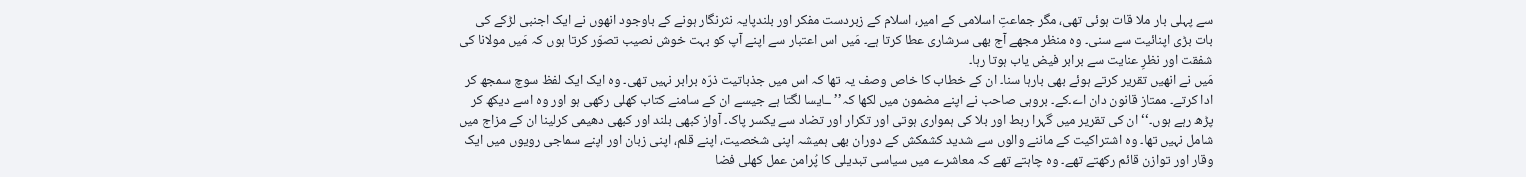سے پہلی بار ملا قات ہوئی تھی، مگر جماعتِ اسلامی کے امیر، اسلام کے زبردست مفکر اور بلندپایہ نثرنگار ہونے کے باوجود انھوں نے ایک اجنبی لڑکے کی بات بڑی اپنائیت سے سنی۔ وہ منظر مجھے آج بھی سرشاری عطا کرتا ہے۔ مَیں اس اعتبار سے اپنے آپ کو بہت خوش نصیب تصوّر کرتا ہوں کہ مَیں مولانا کی شفقت اور نظرِ عنایت سے برابر فیض یاب ہوتا رہا۔
مَیں نے انھیں تقریر کرتے ہوئے بھی بارہا سنا۔ ان کے خطاب کا خاص وصف یہ تھا کہ اس میں جذباتیت ذرّہ برابر نہیں تھی۔ وہ ایک ایک لفظ سوچ سمجھ کر ادا کرتے۔ ممتاز قانون دان اے۔کے۔ بروہی صاحب نے اپنے مضمون میں لکھا کہ’’ ــایسا لگتا ہے جیسے ان کے سامنے کتاب کھلی رکھی ہو اور وہ اسے دیکھ کر پڑھ رہے ہوں۔‘‘ ان کی تقریر میں گہرا ربط اور بلا کی ہمواری ہوتی اور تکرار اور تضاد سے یکسر پاک۔ آواز کبھی بلند اور کبھی دھیمی کرلینا ان کے مزاج میں شامل نہیں تھا۔ وہ اشتراکیت کے ماننے والوں سے شدید کشمکش کے دوران بھی ہمیشہ اپنی شخصیت، اپنے قلم، اپنی زبان اور اپنے سماجی رویوں میں ایک وقار اور توازن قائم رکھتے تھے۔ وہ چاہتے تھے کہ معاشرے میں سیاسی تبدیلی کا پُرامن عمل کھلی فضا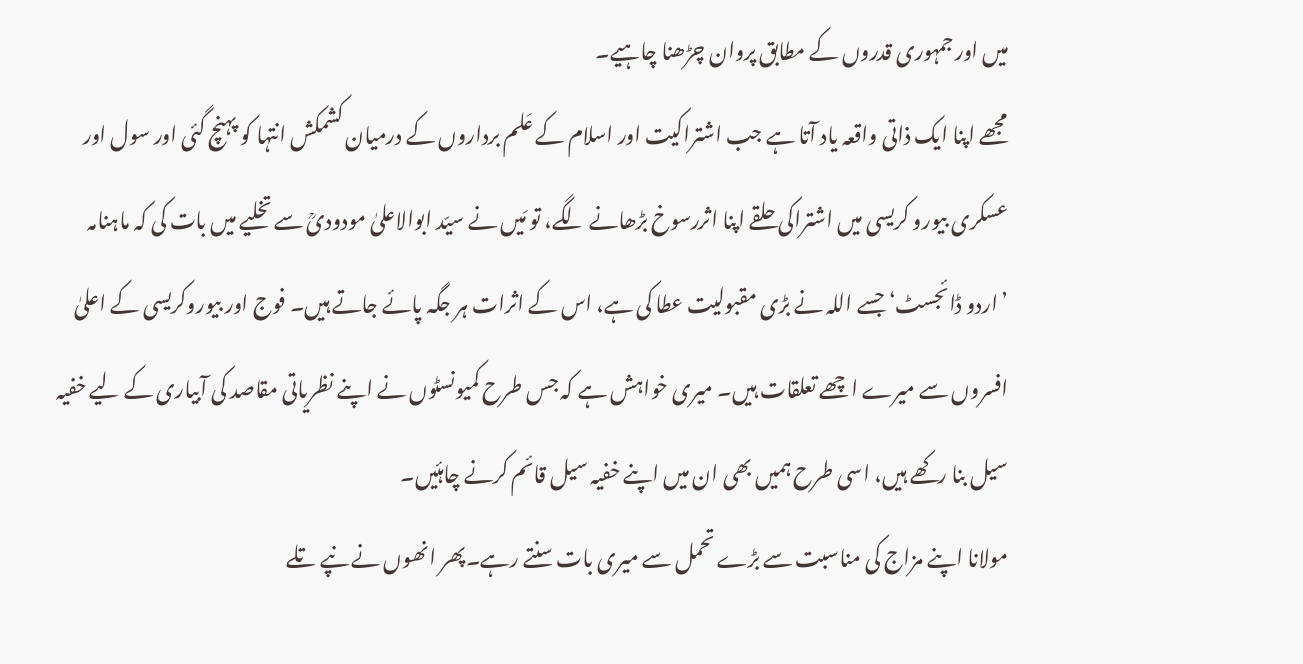میں اور جمہوری قدروں کے مطابق پروان چڑھنا چاہیے۔
مجھے اپنا ایک ذاتی واقعہ یاد آتا ہے جب اشتراکیت اور اسلام کے عَلم برداروں کے درمیان کشمکش انتہا کو پہنچ گئی اور سول اور عسکری بیورو کریسی میں اشتراکی حلقے اپنا اثررسوخ بڑھانے لگے، تو مَیں نے سیّد ابوالاعلیٰ مودودیؒ سے تخلیے میں بات کی کہ ماہنامہ ’اردو ڈائجسٹ‘ جسے اللہ نے بڑی مقبولیت عطا کی ہے، اس کے اثرات ہر جگہ پائے جاتے ہیں۔ فوج اور بیوروکریسی کے اعلیٰ افسروں سے میرے اچھے تعلقات ہیں۔ میری خواہش ہے کہ جس طرح کمیونسٹوں نے اپنے نظریاتی مقاصد کی آبیاری کے لیے خفیہ سیل بنا رکھے ہیں، اسی طرح ہمیں بھی ان میں اپنے خفیہ سیل قائم کرنے چاہئیں۔
مولانا اپنے مزاج کی مناسبت سے بڑے تحمل سے میری بات سنتے رہے۔پھر انھوں نے نپے تلے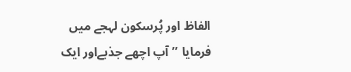الفاظ اور پُرسکون لہجے میں فرمایا ’’آپ اچھے جذبےاور ایک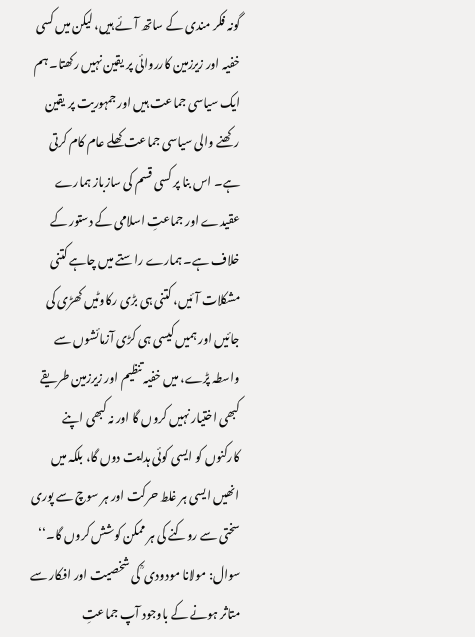گونہ فکر مندی کے ساتھ آئے ہیں، لیکن میں کسی خفیہ اور زیرزمین کارروائی پر یقین نہیں رکھتا۔ ہم ایک سیاسی جماعت ہیں اور جمہوریت پر یقین رکھنے والی سیاسی جماعت کھلے عام کام کرتی ہے۔ اس بنا پر کسی قسم کی سازباز ہمارے عقیدے اور جماعتِ اسلامی کے دستور کے خلاف ہے۔ ہمارے راستے میں چاہے کتنی مشکلات آئیں، کتنی ہی بڑی رکاوٹیں کھڑی کی جائیں اور ہمیں کیسی ہی کڑی آزمائشوں سے واسطہ پڑے، میں خفیہ تنظیم اور زیرزمین طریقے کبھی اختیار نہیں کروں گا اور نہ کبھی اپنے کارکنوں کو ایسی کوئی ہدایت دوں گا، بلکہ میں انھیں ایسی ہر غلط حرکت اور ہر سوچ سے پوری سختی سے روکنے کی ہر ممکن کوشش کروں گا۔‘‘
سوال: مولانا مودودی ؒ کی شخصیت اور افکار سے متاثر ہونے کے باوجود آپ جماعتِ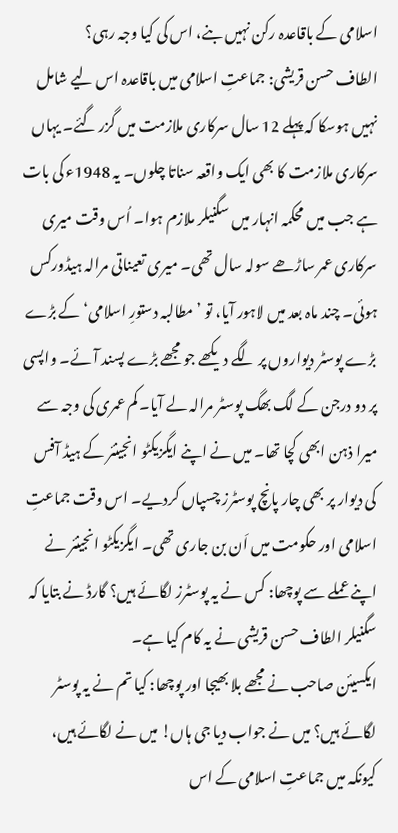اسلامی کے باقاعدہ رکن نہیں بنے، اس کی کیا وجہ رہی؟
الطاف حسن قریشی: جماعتِ اسلامی میں باقاعدہ اس لیے شامل نہیں ہوسکا کہ پہلے 12 سال سرکاری ملازمت میں گزر گئے۔ یہاں سرکاری ملازمت کا بھی ایک واقعہ سناتا چلوں۔ یہ 1948ء کی بات ہے جب میں محکمہ انہار میں سگنیلر ملازم ہوا۔ اُس وقت میری سرکاری عمر ساڑھے سولہ سال تھی۔ میری تعیناتی مرالہ ہیڈورکس ہوئی۔ چند ماہ بعد میں لاہور آیا، تو ’مطالبہ دستورِ اسلامی‘ کے بڑے بڑے پوسٹر دیواروں پر لگے دیکھے جو مجھے بڑے پسند آئے۔ واپسی پر دو درجن کے لگ بھگ پوسٹر مرالہ لے آیا۔ کم عمری کی وجہ سے میرا ذہن ابھی کچا تھا۔ میں نے اپنے ایگزیکٹو انجینئر کے ہیڈ آفس کی دیوار پر بھی چار پانچ پوسٹرز چسپاں کردیے۔ اس وقت جماعتِ اسلامی اور حکومت میں اَن بن جاری تھی۔ ایگزیکٹو انجینئر نے اپنے عملے سے پوچھا: کس نے یہ پوسٹرز لگائے ہیں؟ گارڈ نے بتایا کہ سگنیلر الطاف حسن قریشی نے یہ کام کیا ہے۔
ایکسیئن صاحب نے مجھے بلا بھیجا اور پوچھا: کیا تم نے یہ پوسٹر لگائے ہیں؟ میں نے جواب دیا جی ہاں! میں نے لگائے ہیں، کیونکہ میں جماعتِ اسلامی کے اس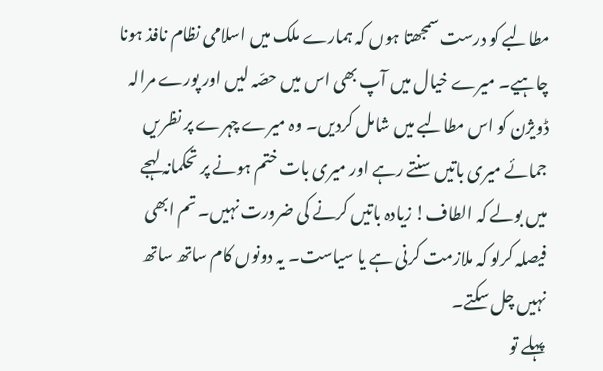مطالبے کو درست سمجھتا ہوں کہ ہمارے ملک میں اسلامی نظام نافذ ہونا چاہیے۔ میرے خیال میں آپ بھی اس میں حصّہ لیں اور پورے مرالہ ڈویژن کو اس مطالبے میں شامل کردیں۔ وہ میرے چہرے پر نظریں جمائے میری باتیں سنتے رہے اور میری بات ختم ہونے پر تحکمانہ لہجے میں بولے کہ الطاف! زیادہ باتیں کرنے کی ضرورت نہیں۔ تم ابھی فیصلہ کرلو کہ ملازمت کرنی ہے یا سیاست۔ یہ دونوں کام ساتھ ساتھ نہیں چل سکتے۔
پہلے تو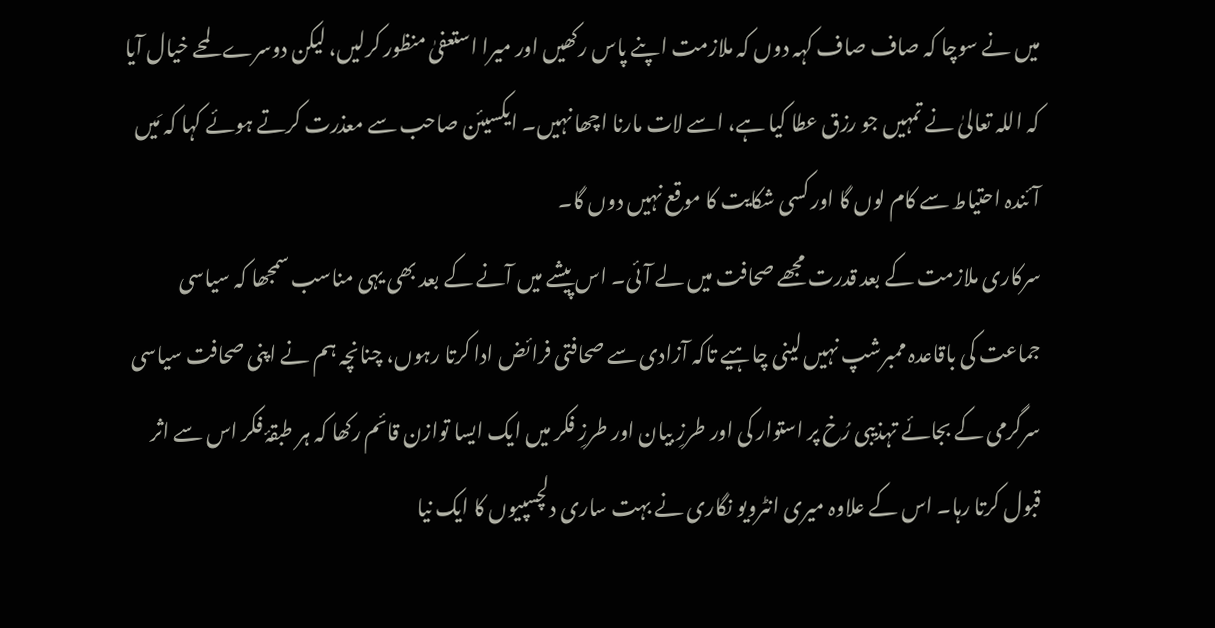میں نے سوچا کہ صاف صاف کہہ دوں کہ ملازمت اپنے پاس رکھیں اور میرا استعفیٰ منظور کرلیں، لیکن دوسرے لمحے خیال آیا کہ اللہ تعالیٰ نے تمہیں جو رزق عطا کیا ہے، اسے لات مارنا اچھا نہیں۔ ایکسیئن صاحب سے معذرت کرتے ہوئے کہا کہ مَیں آئندہ احتیاط سے کام لوں گا اور کسی شکایت کا موقع نہیں دوں گا۔
سرکاری ملازمت کے بعد قدرت مجھے صحافت میں لے آئی۔ اس پیشے میں آنے کے بعد بھی یہی مناسب سمجھا کہ سیاسی جماعت کی باقاعدہ ممبرشپ نہیں لینی چاہیے تاکہ آزادی سے صحافتی فرائض ادا کرتا رہوں، چنانچہ ہم نے اپنی صحافت سیاسی سرگرمی کے بجائے تہذیبی رُخ پر استوار کی اور طرزِ بیان اور طرزِ فکر میں ایک ایسا توازن قائم رکھا کہ ہر طبقۂ فکر اس سے اثر قبول کرتا رہا۔ اس کے علاوہ میری انٹرویو نگاری نے بہت ساری دلچسپیوں کا ایک نیا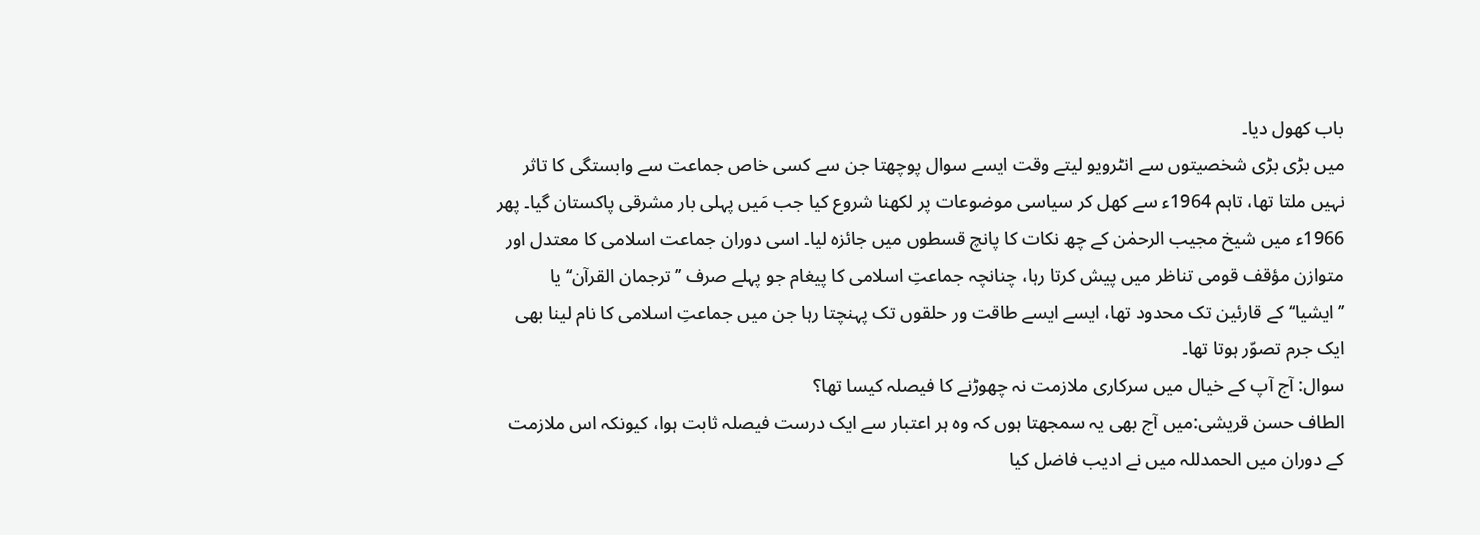باب کھول دیا۔
میں بڑی بڑی شخصیتوں سے انٹرویو لیتے وقت ایسے سوال پوچھتا جن سے کسی خاص جماعت سے وابستگی کا تاثر نہیں ملتا تھا، تاہم 1964ء سے کھل کر سیاسی موضوعات پر لکھنا شروع کیا جب مَیں پہلی بار مشرقی پاکستان گیا۔ پھر 1966ء میں شیخ مجیب الرحمٰن کے چھ نکات کا پانچ قسطوں میں جائزہ لیا۔ اسی دوران جماعت اسلامی کا معتدل اور متوازن مؤقف قومی تناظر میں پیش کرتا رہا، چنانچہ جماعتِ اسلامی کا پیغام جو پہلے صرف ’’ترجمان القرآن‘‘ یا ’’ایشیا‘‘کے قارئین تک محدود تھا، ایسے ایسے طاقت ور حلقوں تک پہنچتا رہا جن میں جماعتِ اسلامی کا نام لینا بھی ایک جرم تصوّر ہوتا تھا۔
سوال: آج آپ کے خیال میں سرکاری ملازمت نہ چھوڑنے کا فیصلہ کیسا تھا؟
الطاف حسن قریشی:میں آج بھی یہ سمجھتا ہوں کہ وہ ہر اعتبار سے ایک درست فیصلہ ثابت ہوا، کیونکہ اس ملازمت کے دوران میں الحمدللہ میں نے ادیب فاضل کیا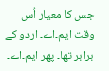جس کا معیار اُس وقت ایم۔اے۔ اردو کے برابر تھا۔ پھر ایم۔اے۔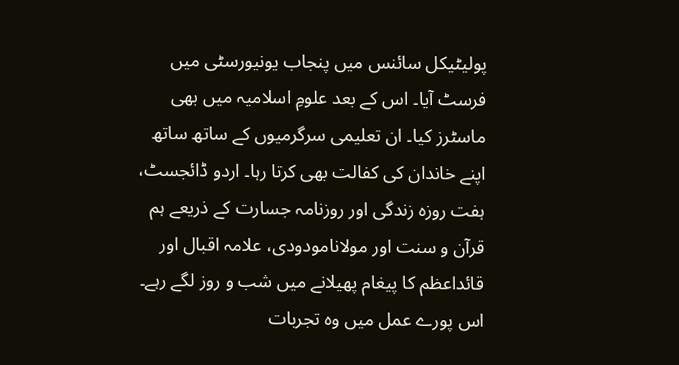پولیٹیکل سائنس میں پنجاب یونیورسٹی میں فرسٹ آیا۔ اس کے بعد علومِ اسلامیہ میں بھی ماسٹرز کیا۔ ان تعلیمی سرگرمیوں کے ساتھ ساتھ اپنے خاندان کی کفالت بھی کرتا رہا۔ اردو ڈائجسٹ، ہفت روزہ زندگی اور روزنامہ جسارت کے ذریعے ہم قرآن و سنت اور مولانامودودی، علامہ اقبال اور قائداعظم کا پیغام پھیلانے میں شب و روز لگے رہے۔ اس پورے عمل میں وہ تجربات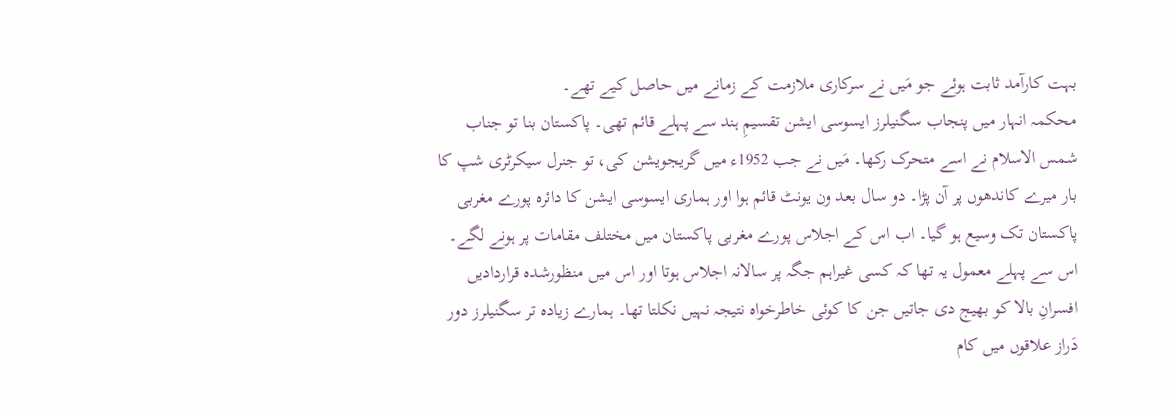بہت کارآمد ثابت ہوئے جو مَیں نے سرکاری ملازمت کے زمانے میں حاصل کیے تھے۔
محکمہ انہار میں پنجاب سگنیلرز ایسوسی ایشن تقسیمِ ہند سے پہلے قائم تھی۔ پاکستان بنا تو جناب شمس الاسلام نے اسے متحرک رکھا۔ مَیں نے جب 1952ء میں گریجویشن کی، تو جنرل سیکرٹری شپ کا بار میرے کاندھوں پر آن پڑا۔ دو سال بعد ون یونٹ قائم ہوا اور ہماری ایسوسی ایشن کا دائرہ پورے مغربی پاکستان تک وسیع ہو گیا۔ اب اس کے اجلاس پورے مغربی پاکستان میں مختلف مقامات پر ہونے لگے۔ اس سے پہلے معمول یہ تھا کہ کسی غیراہم جگہ پر سالانہ اجلاس ہوتا اور اس میں منظورشدہ قراردادیں افسرانِ بالا کو بھیج دی جاتیں جن کا کوئی خاطرخواہ نتیجہ نہیں نکلتا تھا۔ ہمارے زیادہ تر سگنیلرز دور دَراز علاقوں میں کام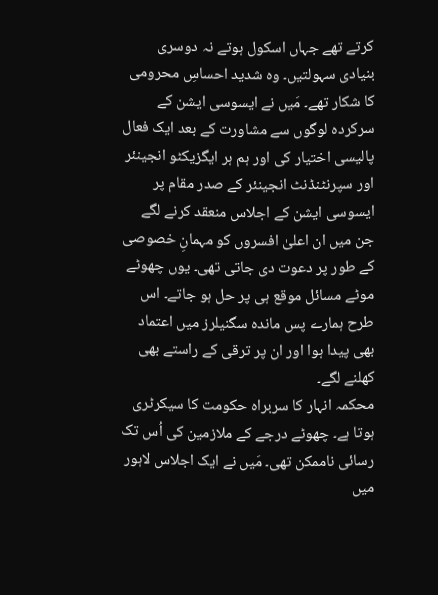کرتے تھے جہاں اسکول ہوتے نہ دوسری بنیادی سہولتیں۔ وہ شدید احساسِ محرومی کا شکار تھے۔ مَیں نے ایسوسی ایشن کے سرکردہ لوگوں سے مشاورت کے بعد ایک فعال پالیسی اختیار کی اور ہم ہر ایگزیکٹو انجینئر اور سپرنٹنڈنٹ انجینئر کے صدر مقام پر ایسوسی ایشن کے اجلاس منعقد کرنے لگے جن میں ان اعلیٰ افسروں کو مہمانِ خصوصی کے طور پر دعوت دی جاتی تھی۔ یوں چھوٹے موٹے مسائل موقع ہی پر حل ہو جاتے۔ اس طرح ہمارے پس ماندہ سگنیلرز میں اعتماد بھی پیدا ہوا اور ان پر ترقی کے راستے بھی کھلنے لگے۔
محکمہ انہار کا سربراہ حکومت کا سیکرٹری ہوتا ہے۔ چھوٹے درجے کے ملازمین کی اُس تک رسائی ناممکن تھی۔ مَیں نے ایک اجلاس لاہور میں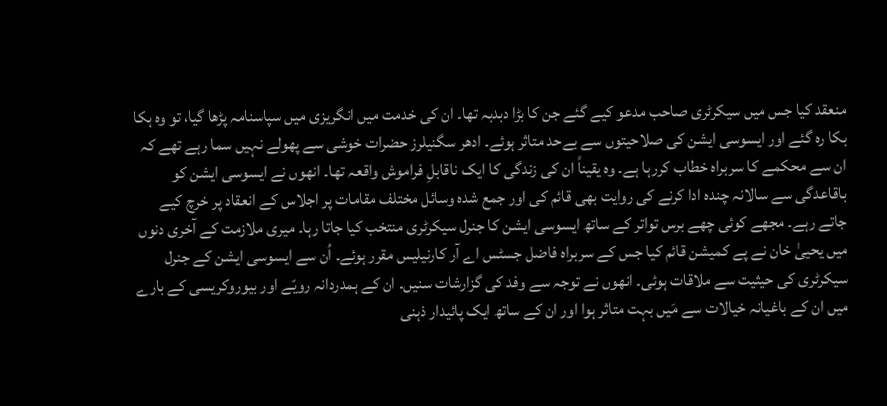منعقد کیا جس میں سیکرٹری صاحب مدعو کیے گئے جن کا بڑا دبدبہ تھا۔ ان کی خدمت میں انگریزی میں سپاسنامہ پڑھا گیا، تو وہ ہکا بکا رہ گئے اور ایسوسی ایشن کی صلاحیتوں سے بےحد متاثر ہوئے۔ ادھر سگنیلرز حضرات خوشی سے پھولے نہیں سما رہے تھے کہ ان سے محکمے کا سربراہ خطاب کررہا ہے۔ وہ یقیناً ان کی زندگی کا ایک ناقابلِ فراموش واقعہ تھا۔ انھوں نے ایسوسی ایشن کو باقاعدگی سے سالانہ چندہ ادا کرنے کی روایت بھی قائم کی اور جمع شدہ وسائل مختلف مقامات پر اجلاس کے انعقاد پر خرچ کیے جاتے رہے۔ مجھے کوئی چھے برس تواتر کے ساتھ ایسوسی ایشن کا جنرل سیکرٹری منتخب کیا جاتا رہا۔ میری ملازمت کے آخری دنوں میں یحییٰ خان نے پے کمیشن قائم کیا جس کے سربراہ فاضل جسٹس اے آر کارنیلیس مقرر ہوئے۔ اُن سے ایسوسی ایشن کے جنرل سیکرٹری کی حیثیت سے ملاقات ہوئی۔ انھوں نے توجہ سے وفد کی گزارشات سنیں۔ ان کے ہمدردانہ رویّے اور بیوروکریسی کے بارے میں ان کے باغیانہ خیالات سے مَیں بہت متاثر ہوا اور ان کے ساتھ ایک پائیدار ذہنی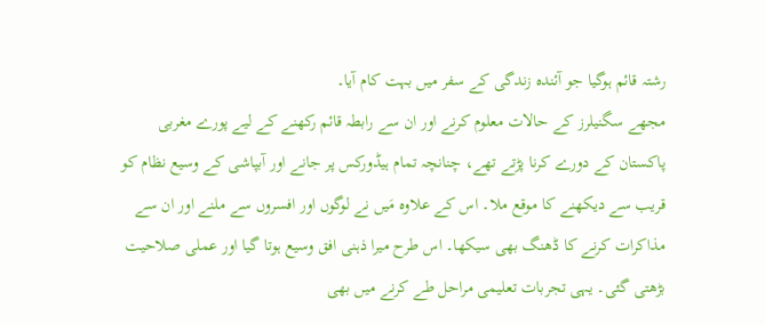رشتہ قائم ہوگیا جو آئندہ زندگی کے سفر میں بہت کام آیا۔
مجھے سگنیلرز کے حالات معلوم کرنے اور ان سے رابطہ قائم رکھنے کے لیے پورے مغربی پاکستان کے دورے کرنا پڑتے تھے، چنانچہ تمام ہیڈورکس پر جانے اور آبپاشی کے وسیع نظام کو قریب سے دیکھنے کا موقع ملا۔ اس کے علاوہ مَیں نے لوگوں اور افسروں سے ملنے اور ان سے مذاکرات کرنے کا ڈھنگ بھی سیکھا۔ اس طرح میرا ذہنی افق وسیع ہوتا گیا اور عملی صلاحیت بڑھتی گئی۔ یہی تجربات تعلیمی مراحل طے کرنے میں بھی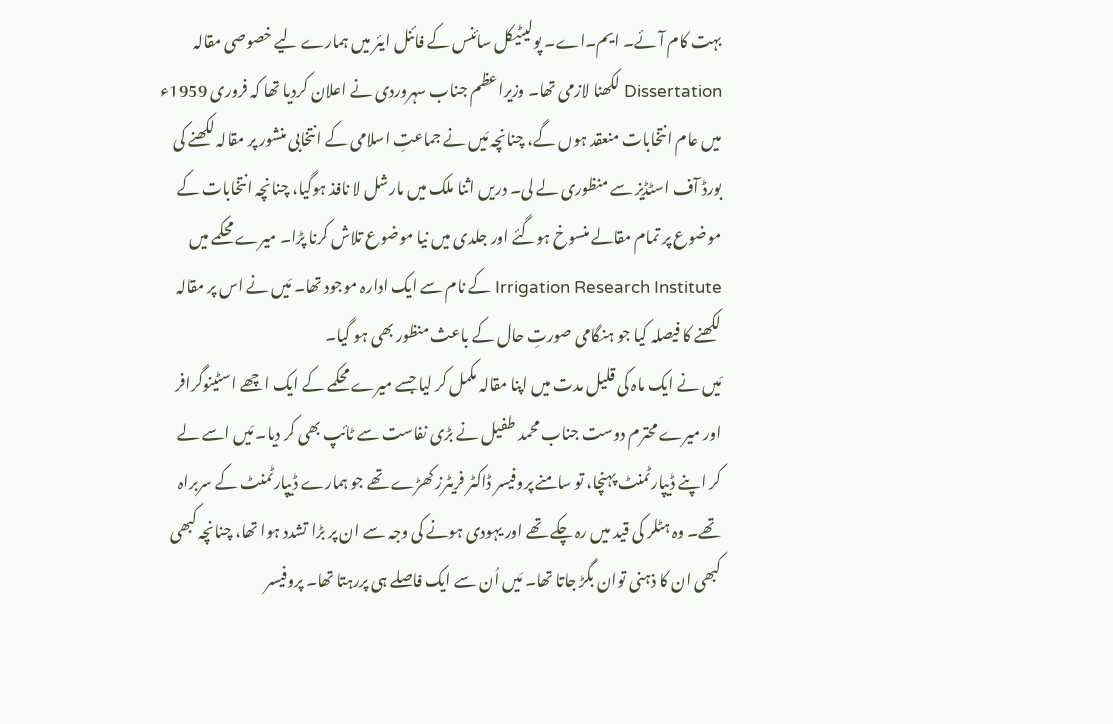بہت کام آئے۔ ایم۔اے۔ پولیٹیکل سائنس کے فائنل ایئر میں ہمارے لیے خصوصی مقالہ Dissertation لکھنا لازمی تھا۔ وزیراعظم جناب سہروردی نے اعلان کردیا تھا کہ فروری 1959ء میں عام انتخابات منعقد ہوں گے، چنانچہ مَیں نے جماعتِ اسلامی کے انتخابی منشور پر مقالہ لکھنے کی بورڈ آف اسٹڈیز سے منظوری لے لی۔ دریں اثنا ملک میں مارشل لا نافذ ہوگیا، چنانچہ انتخابات کے موضوع پر تمام مقالے منسوخ ہوگئے اور جلدی میں نیا موضوع تلاش کرنا پڑا۔ میرے محکمے میں Irrigation Research Institute کے نام سے ایک ادارہ موجود تھا۔ مَیں نے اس پر مقالہ لکھنے کا فیصلہ کیا جو ہنگامی صورتِ حال کے باعث منظور بھی ہو گیا۔
مَیں نے ایک ماہ کی قلیل مدت میں اپنا مقالہ مکمل کر لیا جسے میرے محکمے کے ایک اچھے اسٹینوگرافر اور میرے محترم دوست جناب محمد طفیل نے بڑی نفاست سے ٹائپ بھی کر دیا۔ مَیں اسے لے کر اپنے ڈیپارٹمنٹ پہنچا، تو سامنے پروفیسر ڈاکٹر فریٹرز کھڑے تھے جو ہمارے ڈیپارٹمنٹ کے سربراہ تھے۔ وہ ہٹلر کی قید میں رہ چکے تھے اور یہودی ہونے کی وجہ سے ان پر بڑا تشدد ہوا تھا، چنانچہ کبھی کبھی ان کا ذہنی توان بگڑ جاتا تھا۔ مَیں اُن سے ایک فاصلے ہی پررہتا تھا۔ پروفیسر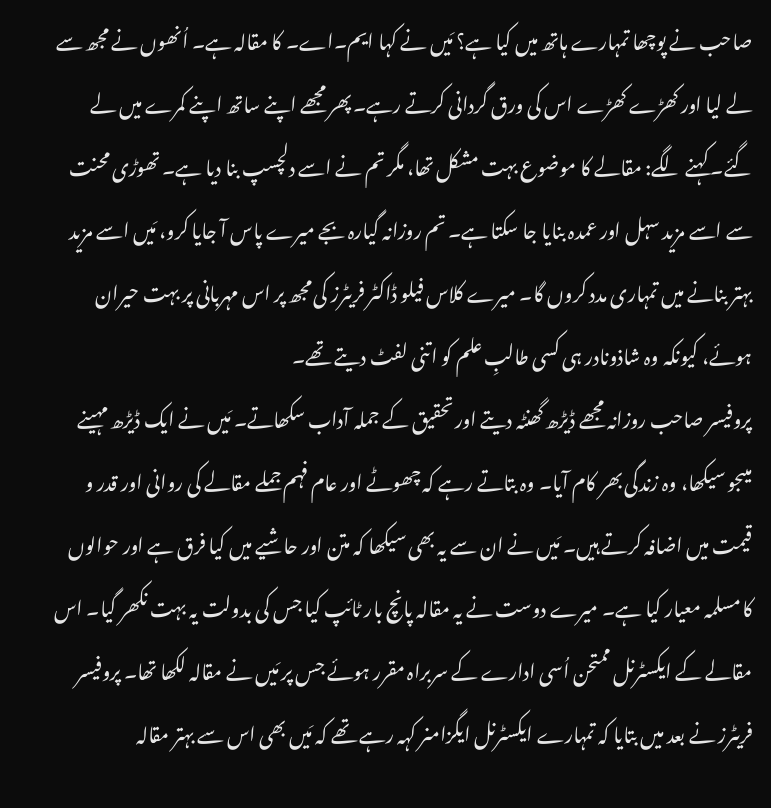صاحب نے پوچھا تمہارے ہاتھ میں کیا ہے؟ مَیں نے کہا ایم۔اے۔ کا مقالہ ہے۔ اُنھوں نے مجھ سے لے لیا اور کھڑے کھڑے اس کی ورق گردانی کرتے رہے۔ پھر مجھے اپنے ساتھ اپنے کمرے میں لے گئے۔ کہنے لگے: مقالے کا موضوع بہت مشکل تھا، مگر تم نے اسے دلچسپ بنا دیا ہے۔ تھوڑی محنت سے اسے مزید سہل اور عمدہ بنایا جا سکتا ہے۔ تم روزانہ گیارہ بجے میرے پاس آ جایا کرو، مَیں اسے مزید بہتر بنانے میں تمہاری مدد کروں گا۔ میرے کلاس فیلو ڈاکٹر فریٹرز کی مجھ پر اس مہربانی پر بہت حیران ہوئے، کیونکہ وہ شاذونادر ہی کسی طالبِ علم کو اتنی لفٹ دیتے تھے۔
پروفیسر صاحب روزانہ مجھے ڈیڑھ گھنٹہ دیتے اور تحقیق کے جملہ آداب سکھاتے۔ مَیں نے ایک ڈیڑھ مہینے میںجو سیکھا، وہ زندگی بھر کام آیا۔ وہ بتاتے رہے کہ چھوٹے اور عام فہم جملے مقالے کی روانی اور قدر و قیمت میں اضافہ کرتے ہیں۔ مَیں نے ان سے یہ بھی سیکھا کہ متن اور حاشیے میں کیا فرق ہے اور حوالوں کا مسلمہ معیار کیا ہے۔ میرے دوست نے یہ مقالہ پانچ بار ٹائپ کیا جس کی بدولت یہ بہت نکھر گیا۔ اس مقالے کے ایکسٹرنل ممتحن اُسی ادارے کے سربراہ مقرر ہوئے جس پر مَیں نے مقالہ لکھا تھا۔ پروفیسر فریٹرز نے بعد میں بتایا کہ تمہارے ایکسٹرنل ایگزامنر کہہ رہے تھے کہ مَیں بھی اس سے بہتر مقالہ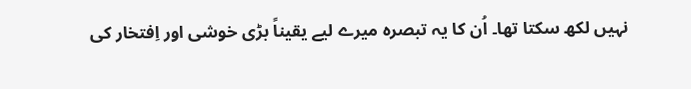نہیں لکھ سکتا تھا۔ اُن کا یہ تبصرہ میرے لیے یقیناً بڑی خوشی اور اِفتخار کی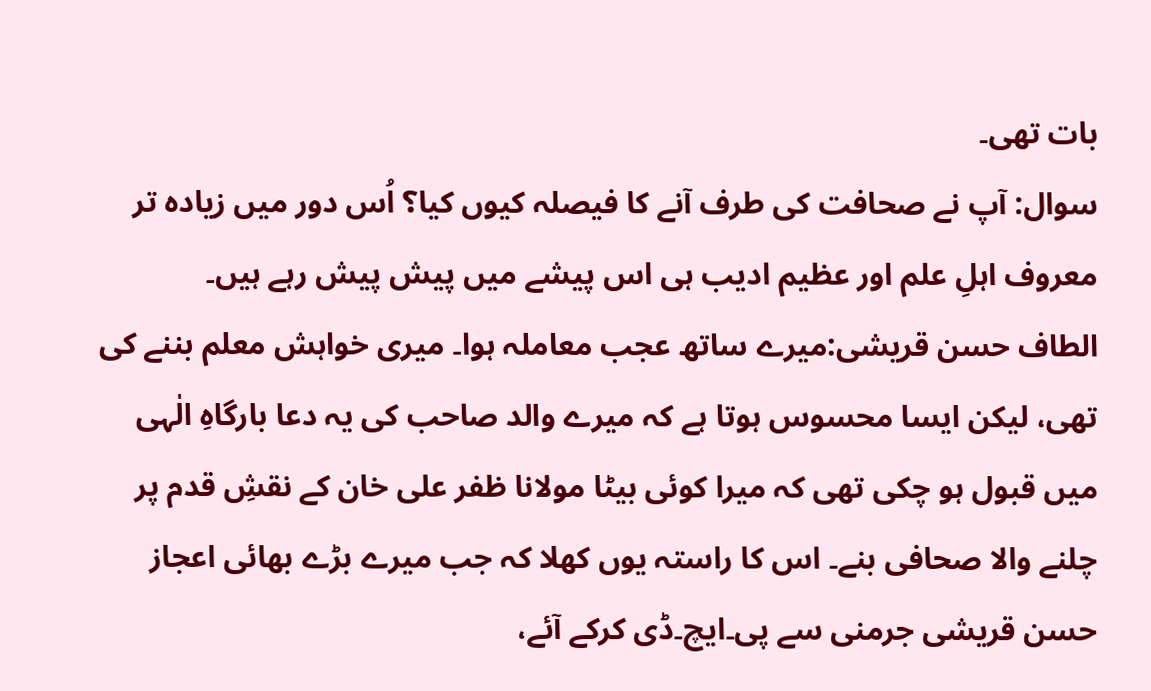بات تھی۔
سوال: آپ نے صحافت کی طرف آنے کا فیصلہ کیوں کیا؟ اُس دور میں زیادہ تر معروف اہلِ علم اور عظیم ادیب ہی اس پیشے میں پیش پیش رہے ہیں۔
الطاف حسن قریشی:میرے ساتھ عجب معاملہ ہوا۔ میری خواہش معلم بننے کی تھی، لیکن ایسا محسوس ہوتا ہے کہ میرے والد صاحب کی یہ دعا بارگاہِ الٰہی میں قبول ہو چکی تھی کہ میرا کوئی بیٹا مولانا ظفر علی خان کے نقشِ قدم پر چلنے والا صحافی بنے۔ اس کا راستہ یوں کھلا کہ جب میرے بڑے بھائی اعجاز حسن قریشی جرمنی سے پی۔ایچ۔ڈی کرکے آئے،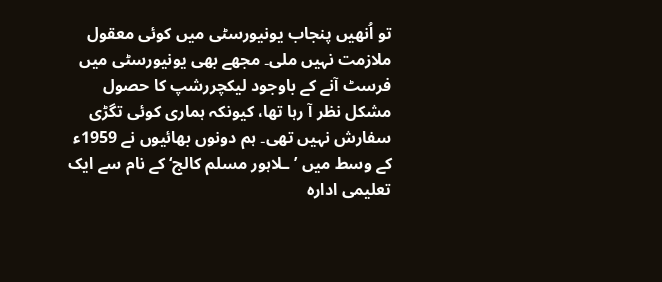تو اُنھیں پنجاب یونیورسٹی میں کوئی معقول ملازمت نہیں ملی۔ مجھے بھی یونیورسٹی میں فرسٹ آنے کے باوجود لیکچررشپ کا حصول مشکل نظر آ رہا تھا، کیونکہ ہماری کوئی تگڑی سفارش نہیں تھی۔ ہم دونوں بھائیوں نے 1959ء کے وسط میں ’ـلاہور مسلم کالج‘ کے نام سے ایک تعلیمی ادارہ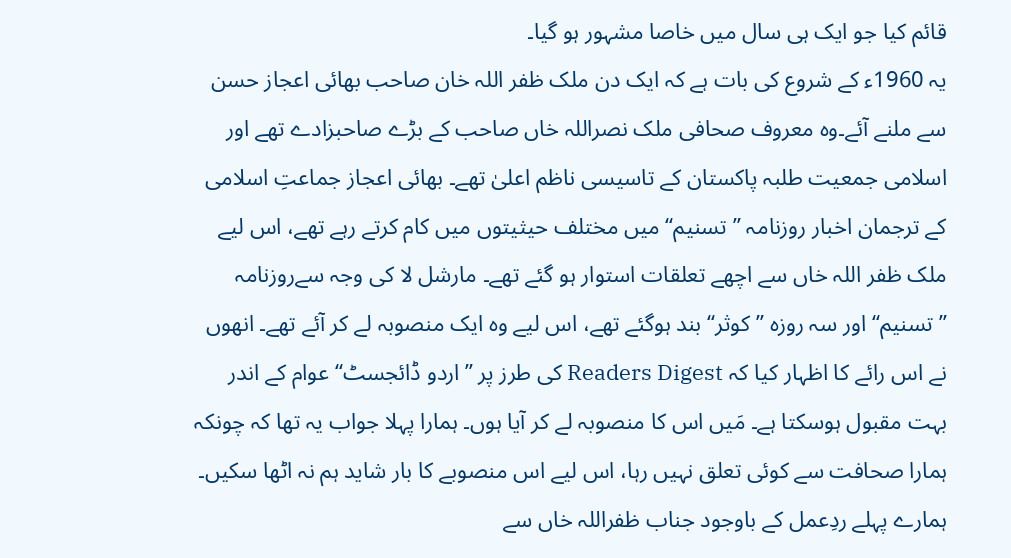قائم کیا جو ایک ہی سال میں خاصا مشہور ہو گیا۔
یہ 1960ء کے شروع کی بات ہے کہ ایک دن ملک ظفر اللہ خان صاحب بھائی اعجاز حسن سے ملنے آئے۔وہ معروف صحافی ملک نصراللہ خاں صاحب کے بڑے صاحبزادے تھے اور اسلامی جمعیت طلبہ پاکستان کے تاسیسی ناظم اعلیٰ تھے۔ بھائی اعجاز جماعتِ اسلامی کے ترجمان اخبار روزنامہ ’’تسنیم‘‘ میں مختلف حیثیتوں میں کام کرتے رہے تھے، اس لیے ملک ظفر اللہ خاں سے اچھے تعلقات استوار ہو گئے تھے۔ مارشل لا کی وجہ سےروزنامہ ’’تسنیم‘‘ اور سہ روزہ ’’کوثر‘‘ بند ہوگئے تھے، اس لیے وہ ایک منصوبہ لے کر آئے تھے۔ انھوں نے اس رائے کا اظہار کیا کہ Readers Digest کی طرز پر ’’اردو ڈائجسٹ‘‘ عوام کے اندر بہت مقبول ہوسکتا ہے۔ مَیں اس کا منصوبہ لے کر آیا ہوں۔ ہمارا پہلا جواب یہ تھا کہ چونکہ ہمارا صحافت سے کوئی تعلق نہیں رہا، اس لیے اس منصوبے کا بار شاید ہم نہ اٹھا سکیں۔
ہمارے پہلے ردِعمل کے باوجود جناب ظفراللہ خاں سے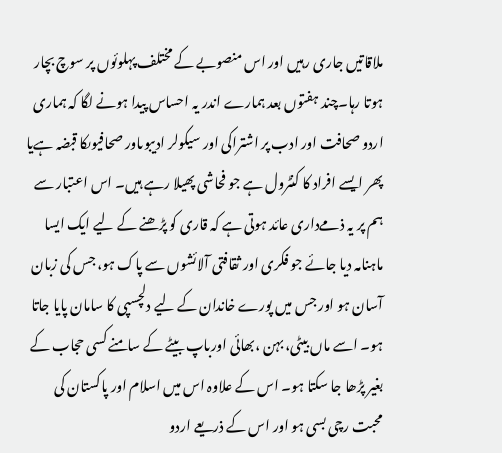ملاقاتیں جاری رہیں اور اس منصوبے کے مختلف پہلوئوں پر سوچ بچار ہوتا رہا۔چند ہفتوں بعد ہمارے اندر یہ احساس پیدا ہونے لگا کہ ہماری اردو صحافت اور ادب پر اشتراکی اور سیکولر ادیبوںاور صحافیوںکا قبضہ ہےیا پھر ایسے افراد کا کنٹرول ہے جو فحاشی پھیلا رہے ہیں۔ اس اعتبار سے ہم پر یہ ذمےداری عائد ہوتی ہے کہ قاری کو پڑھنے کے لیے ایک ایسا ماہنامہ دیا جائے جو فکری اور ثقافتی آلائشوں سے پاک ہو، جس کی زبان آسان ہو اور جس میں پورے خاندان کے لیے دلچسپی کا سامان پایا جاتا ہو۔ اسے ماں بیٹی، بہن ،بھائی اورباپ بیٹے کے سامنے کسی حجاب کے بغیر پڑھا جا سکتا ہو۔ اس کے علاوہ اس میں اسلام اور پاکستان کی محبت رچی بسی ہو اور اس کے ذریعے اردو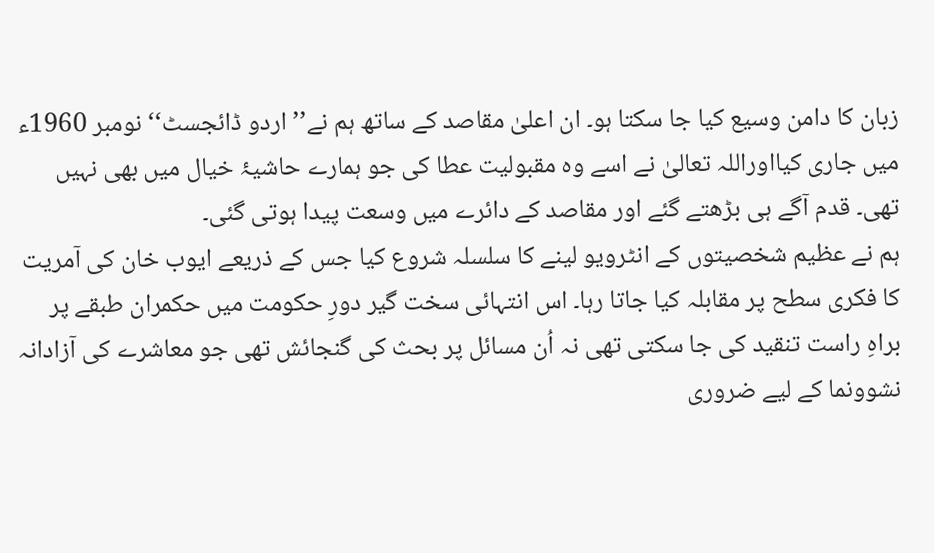زبان کا دامن وسیع کیا جا سکتا ہو۔ ان اعلیٰ مقاصد کے ساتھ ہم نے’’ اردو ڈائجسٹ‘‘ نومبر 1960ء میں جاری کیااوراللہ تعالیٰ نے اسے وہ مقبولیت عطا کی جو ہمارے حاشیۂ خیال میں بھی نہیں تھی۔ قدم آگے ہی بڑھتے گئے اور مقاصد کے دائرے میں وسعت پیدا ہوتی گئی۔
ہم نے عظیم شخصیتوں کے انٹرویو لینے کا سلسلہ شروع کیا جس کے ذریعے ایوب خان کی آمریت کا فکری سطح پر مقابلہ کیا جاتا رہا۔ اس انتہائی سخت گیر دورِ حکومت میں حکمران طبقے پر براہِ راست تنقید کی جا سکتی تھی نہ اُن مسائل پر بحث کی گنجائش تھی جو معاشرے کی آزادانہ نشوونما کے لیے ضروری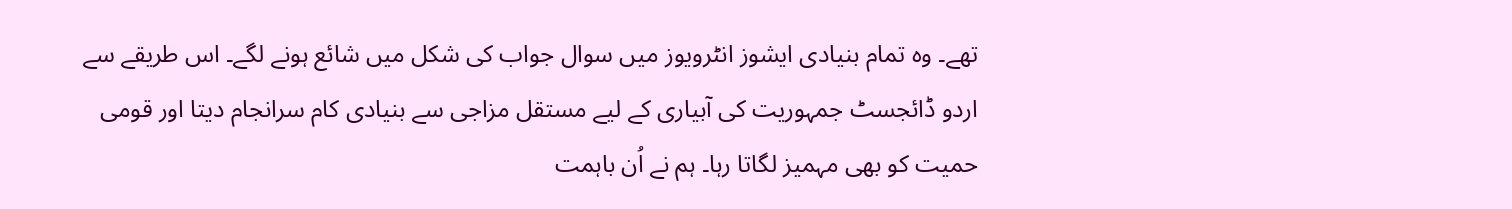تھے۔ وہ تمام بنیادی ایشوز انٹرویوز میں سوال جواب کی شکل میں شائع ہونے لگے۔ اس طریقے سے اردو ڈائجسٹ جمہوریت کی آبیاری کے لیے مستقل مزاجی سے بنیادی کام سرانجام دیتا اور قومی حمیت کو بھی مہمیز لگاتا رہا۔ ہم نے اُن باہمت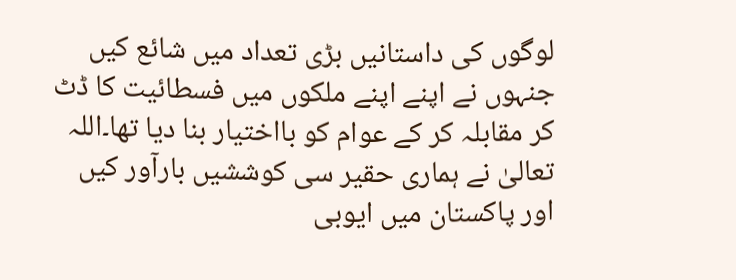لوگوں کی داستانیں بڑی تعداد میں شائع کیں جنہوں نے اپنے اپنے ملکوں میں فسطائیت کا ڈٹ کر مقابلہ کر کے عوام کو بااختیار بنا دیا تھا۔اللہ تعالیٰ نے ہماری حقیر سی کوششیں بارآور کیں اور پاکستان میں ایوبی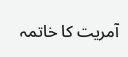آمریت کا خاتمہ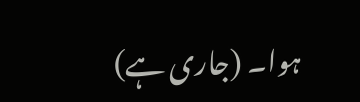ہوا۔ (جاری ہے)